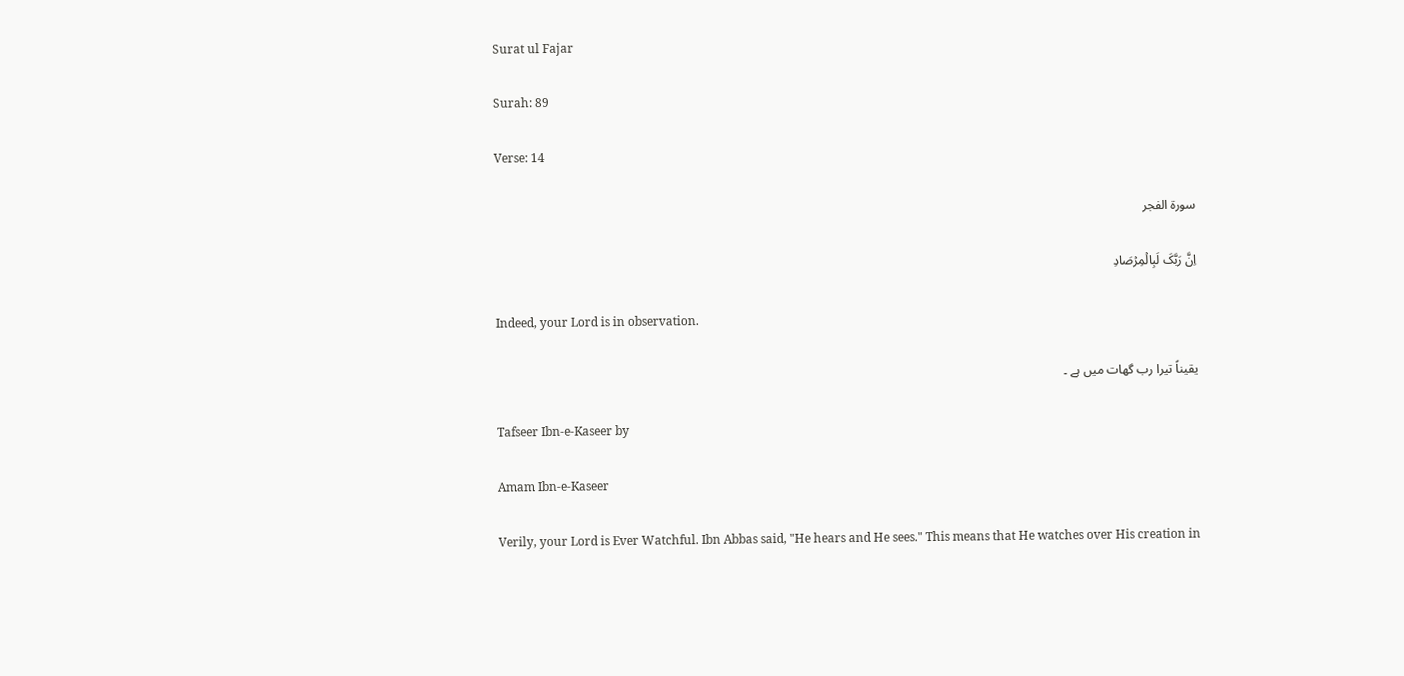Surat ul Fajar

Surah: 89

Verse: 14

سورة الفجر

اِنَّ رَبَّکَ لَبِالۡمِرۡصَادِ

Indeed, your Lord is in observation.

یقیناً تیرا رب گھات میں ہے ۔

Tafseer Ibn-e-Kaseer by

Amam Ibn-e-Kaseer

Verily, your Lord is Ever Watchful. Ibn Abbas said, "He hears and He sees." This means that He watches over His creation in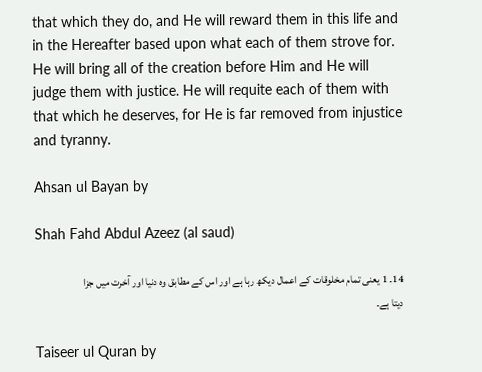that which they do, and He will reward them in this life and in the Hereafter based upon what each of them strove for. He will bring all of the creation before Him and He will judge them with justice. He will requite each of them with that which he deserves, for He is far removed from injustice and tyranny.

Ahsan ul Bayan by

Shah Fahd Abdul Azeez (al saud)

14۔ 1 یعنی تمام مخلوقات کے اعمال دیکھ رہا ہے اور اس کے مطابق وہ دنیا اور آخرت میں جزا دیتا ہے۔

Taiseer ul Quran by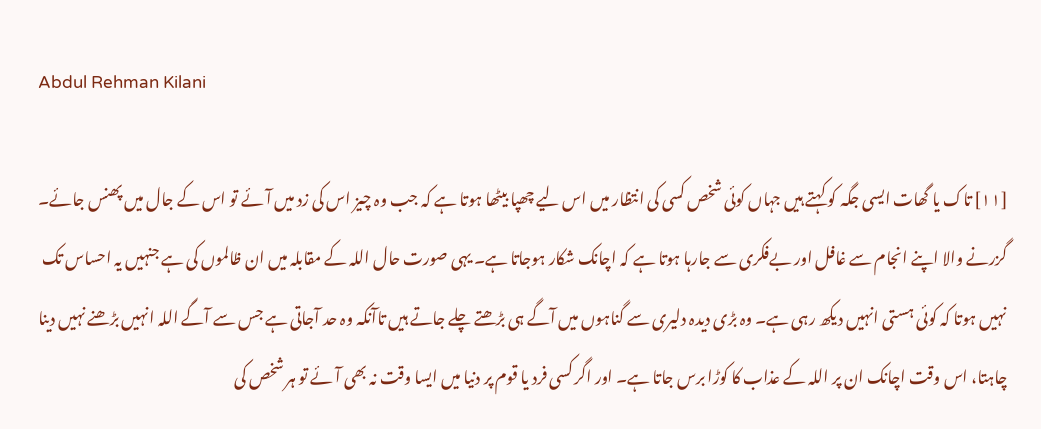Abdul Rehman Kilani

[١١] تاک یا گھات ایسی جگہ کو کہتے ہیں جہاں کوئی شخص کسی کی انتظار میں اس لیے چھپا بیٹھا ہوتا ہے کہ جب وہ چیز اس کی زد میں آئے تو اس کے جال میں پھنس جائے۔ گزرنے والا اپنے انجام سے غافل اور بےفکری سے جارہا ہوتا ہے کہ اچانک شکار ہوجاتا ہے۔ یہی صورت حال اللہ کے مقابلہ میں ان ظالموں کی ہے جنہیں یہ احساس تک نہیں ہوتا کہ کوئی ہستی انہیں دیکھ رہی ہے۔ وہ بڑی دیدہ دلیری سے گناہوں میں آگے ہی بڑھتے چلے جاتے ہیں تاآنکہ وہ حد آجاتی ہے جس سے آگے اللہ انہیں بڑھنے نہیں دینا چاہتا، اس وقت اچانک ان پر اللہ کے عذاب کا کوڑا برس جاتا ہے۔ اور اگر کسی فرد یا قوم پر دنیا میں ایسا وقت نہ بھی آئے تو ہر شخص کی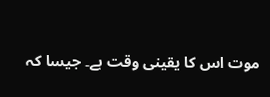موت اس کا یقینی وقت ہے۔ جیسا کہ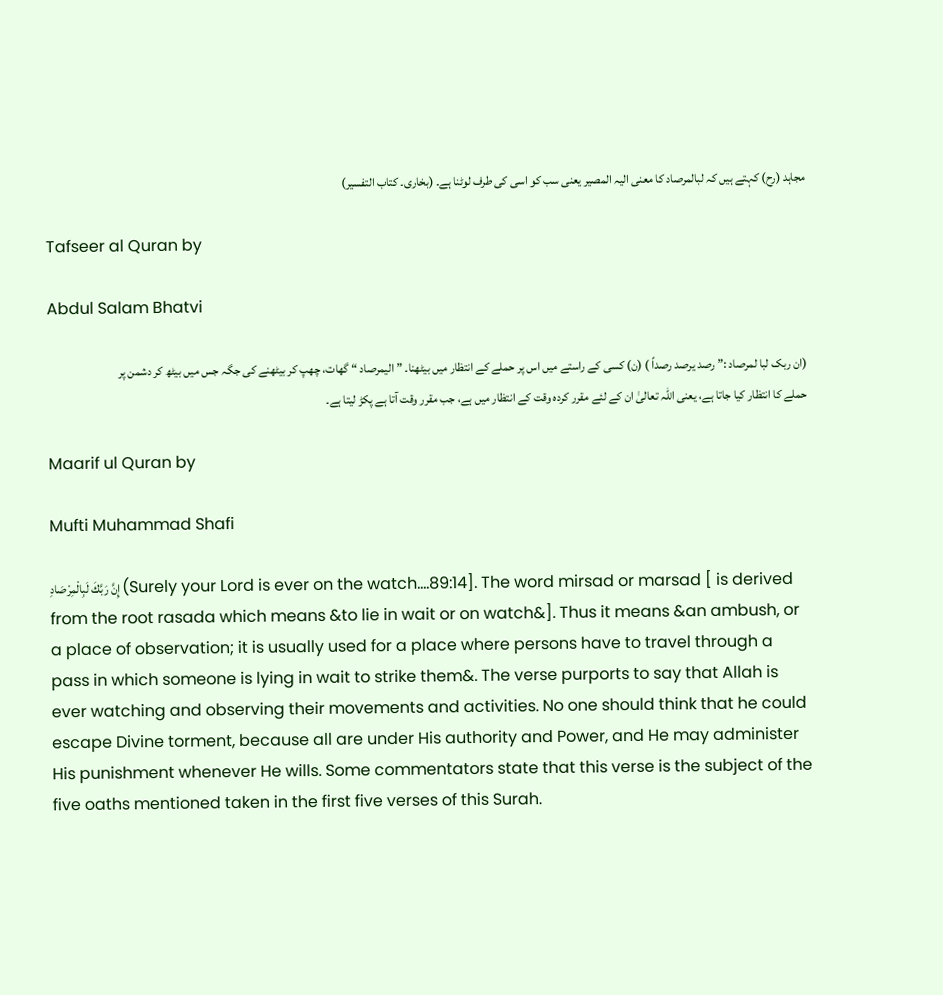مجاہد (رح) کہتے ہیں کہ لبالمرصاد کا معنی الیہ المصیر یعنی سب کو اسی کی طرف لوٹنا ہے۔ (بخاری۔ کتاب التفسیر)

Tafseer al Quran by

Abdul Salam Bhatvi

(ان ربک لبا لمرصاد :” رصد یرصد رصداً ) (ن) کسی کے راستے میں اس پر حملے کے انتظار میں بیٹھنا۔ ” الیمرصاد “ گھات، چھپ کر بیٹھنے کی جگہ جس میں بیٹھ کر دشمن پر حملے کا انتظار کیا جاتا ہے، یعنی اللہ تعالیٰ ان کے لئے مقرر کردہ وقت کے انتظار میں ہے، جب مقرر وقت آتا ہے پکڑ لیتا ہے۔

Maarif ul Quran by

Mufti Muhammad Shafi

إِنَّ رَبَّكَ لَبِالْمِرْصَادِ (Surely your Lord is ever on the watch....89:14]. The word mirsad or marsad [ is derived from the root rasada which means &to lie in wait or on watch&]. Thus it means &an ambush, or a place of observation; it is usually used for a place where persons have to travel through a pass in which someone is lying in wait to strike them&. The verse purports to say that Allah is ever watching and observing their movements and activities. No one should think that he could escape Divine torment, because all are under His authority and Power, and He may administer His punishment whenever He wills. Some commentators state that this verse is the subject of the five oaths mentioned taken in the first five verses of this Surah.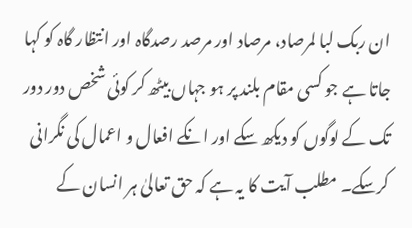ان ربک لبا لمرصاد، مرصاد اور مرصد رصدگاہ اور انتظار گاہ کو کہا جاتا ہے جو کسی مقام بلند پر ہو جہاں بیٹھ کر کوئی شخص دور دور تک کے لوگوں کو دیکھ سکے اور انکے افعال و اعمال کی نگرانی کرسکے۔ مطلب آیت کا یہ ہے کہ حق تعالیٰ ہر انسان کے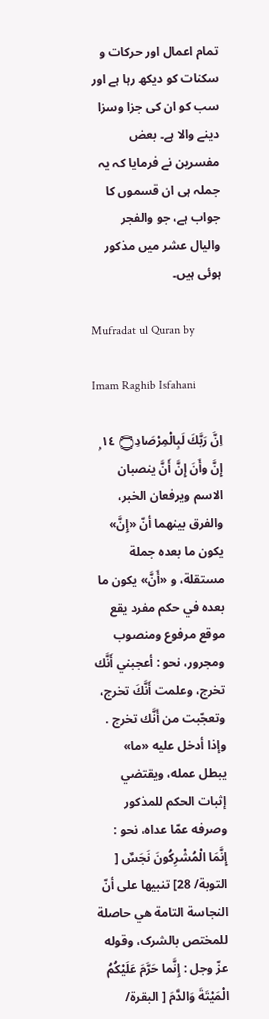تمام اعمال اور حرکات و سکنات کو دیکھ رہا ہے اور سب کو ان کی جزا وسزا دینے والا ہے۔ بعض مفسرین نے فرمایا کہ یہ جملہ ہی ان قسموں کا جواب ہے، جو والفجر والیال عشر میں مذکور ہوئی ہیں۔

Mufradat ul Quran by

Imam Raghib Isfahani

اِنَّ رَبَّكَ لَبِالْمِرْصَادِ۝ ١٤ ۭ إِنَّ وأَنَ إِنَّ أَنَّ ينصبان الاسم ويرفعان الخبر، والفرق بينهما أنّ «إِنَّ» يكون ما بعده جملة مستقلة، و «أَنَّ» يكون ما بعده في حکم مفرد يقع موقع مرفوع ومنصوب ومجرور، نحو : أعجبني أَنَّك تخرج، وعلمت أَنَّكَ تخرج، وتعجّبت من أَنَّك تخرج . وإذا أدخل عليه «ما» يبطل عمله، ويقتضي إثبات الحکم للمذکور وصرفه عمّا عداه، نحو : إِنَّمَا الْمُشْرِكُونَ نَجَسٌ [ التوبة/ 28] تنبيها علی أنّ النجاسة التامة هي حاصلة للمختص بالشرک، وقوله عزّ وجل : إِنَّما حَرَّمَ عَلَيْكُمُ الْمَيْتَةَ وَالدَّمَ [ البقرة/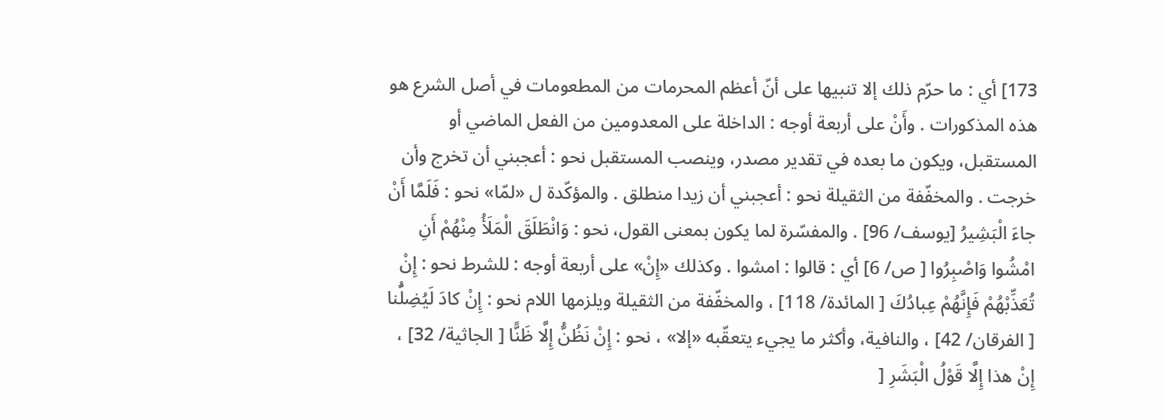173] أي : ما حرّم ذلك إلا تنبيها علی أنّ أعظم المحرمات من المطعومات في أصل الشرع هو هذه المذکورات . وأَنْ علی أربعة أوجه : الداخلة علی المعدومین من الفعل الماضي أو المستقبل، ويكون ما بعده في تقدیر مصدر، وينصب المستقبل نحو : أعجبني أن تخرج وأن خرجت . والمخفّفة من الثقیلة نحو : أعجبني أن زيدا منطلق . والمؤكّدة ل «لمّا» نحو : فَلَمَّا أَنْ جاءَ الْبَشِيرُ [يوسف/ 96] . والمفسّرة لما يكون بمعنی القول، نحو : وَانْطَلَقَ الْمَلَأُ مِنْهُمْ أَنِ امْشُوا وَاصْبِرُوا [ ص/ 6] أي : قالوا : امشوا . وكذلك «إِنْ» علی أربعة أوجه : للشرط نحو : إِنْ تُعَذِّبْهُمْ فَإِنَّهُمْ عِبادُكَ [ المائدة/ 118] ، والمخفّفة من الثقیلة ويلزمها اللام نحو : إِنْ كادَ لَيُضِلُّنا [ الفرقان/ 42] ، والنافية، وأكثر ما يجيء يتعقّبه «إلا» ، نحو : إِنْ نَظُنُّ إِلَّا ظَنًّا [ الجاثية/ 32] ، إِنْ هذا إِلَّا قَوْلُ الْبَشَرِ [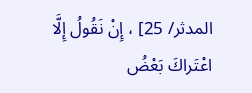المدثر/ 25] ، إِنْ نَقُولُ إِلَّا اعْتَراكَ بَعْضُ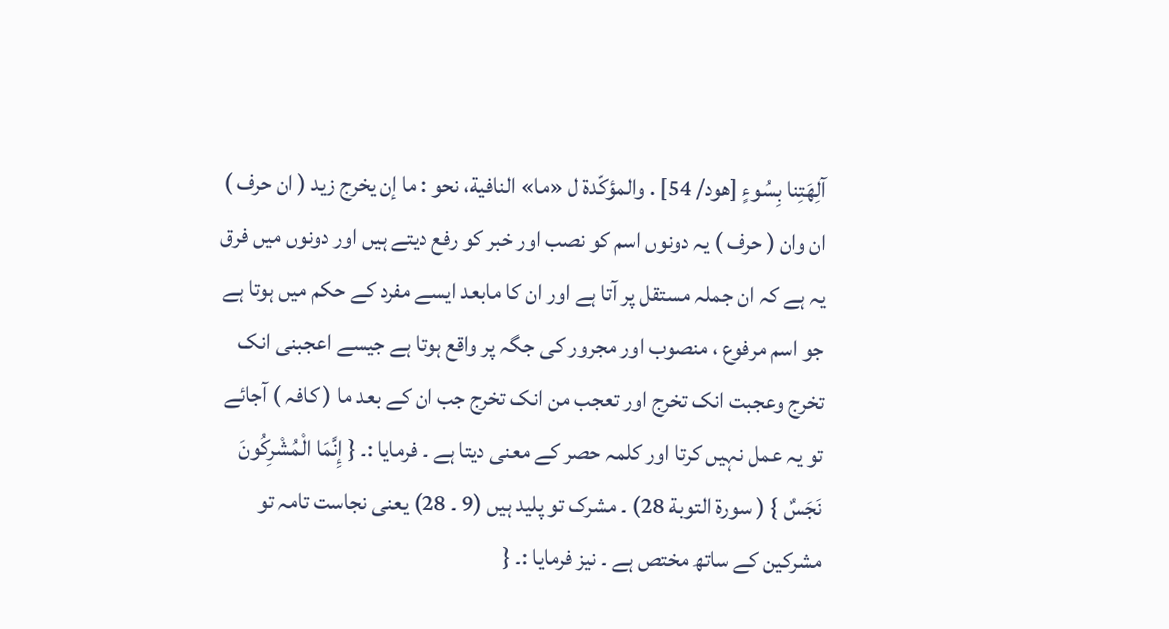آلِهَتِنا بِسُوءٍ [هود/ 54] . والمؤكّدة ل «ما» النافية، نحو : ما إن يخرج زيد ( ان حرف ) ان وان ( حرف ) یہ دونوں اسم کو نصب اور خبر کو رفع دیتے ہیں اور دونوں میں فرق یہ ہے کہ ان جملہ مستقل پر آتا ہے اور ان کا مابعد ایسے مفرد کے حکم میں ہوتا ہے جو اسم مرفوع ، منصوب اور مجرور کی جگہ پر واقع ہوتا ہے جیسے اعجبنی انک تخرج وعجبت انک تخرج اور تعجب من انک تخرج جب ان کے بعد ما ( کافہ ) آجائے تو یہ عمل نہیں کرتا اور کلمہ حصر کے معنی دیتا ہے ۔ فرمایا :۔ { إِنَّمَا الْمُشْرِكُونَ نَجَسٌ } ( سورة التوبة 28) ۔ مشرک تو پلید ہیں (9 ۔ 28) یعنی نجاست تامہ تو مشرکین کے ساتھ مختص ہے ۔ نیز فرمایا :۔ {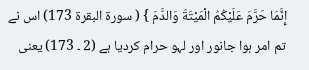إِنَّمَا حَرَّمَ عَلَيْكُمُ الْمَيْتَةَ وَالدَّمَ } ( سورة البقرة 173) اس نے تم امر ہوا جانور اور لہو حرام کردیا ہے (2 ۔ 173) یعنی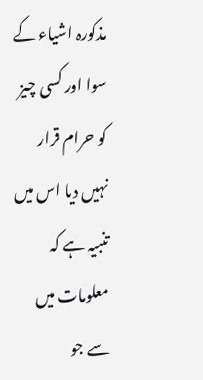مذکورہ اشیاء کے سوا اور کسی چیز کو حرام قرار نہیں دیا اس میں تنبیہ ہے کہ معلومات میں سے جو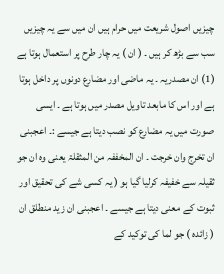چیزیں اصول شریعت میں حرام ہیں ان میں سے یہ چیزیں سب سے بڑھ کر ہیں ۔ ( ان ) یہ چار طرح پر استعمال ہوتا ہے (1) ان مصدریہ ۔ یہ ماضی اور مضارع دونوں پر داخل ہوتا ہے اور اس کا مابعد تاویل مصدر میں ہوتا ہے ۔ ایسی صورت میں یہ مضارع کو نصب دیتا ہے جیسے :۔ اعجبنی ان تخرج وان خرجت ۔ ان المخففہ من المثقلۃ یعنی وہ ان جو ثقیلہ سے خفیفہ کرلیا گیا ہو ( یہ کسی شے کی تحقیق اور ثبوت کے معنی دیتا ہے جیسے ۔ اعجبنی ان زید منطلق ان ( زائدہ ) جو لما کی توکید کے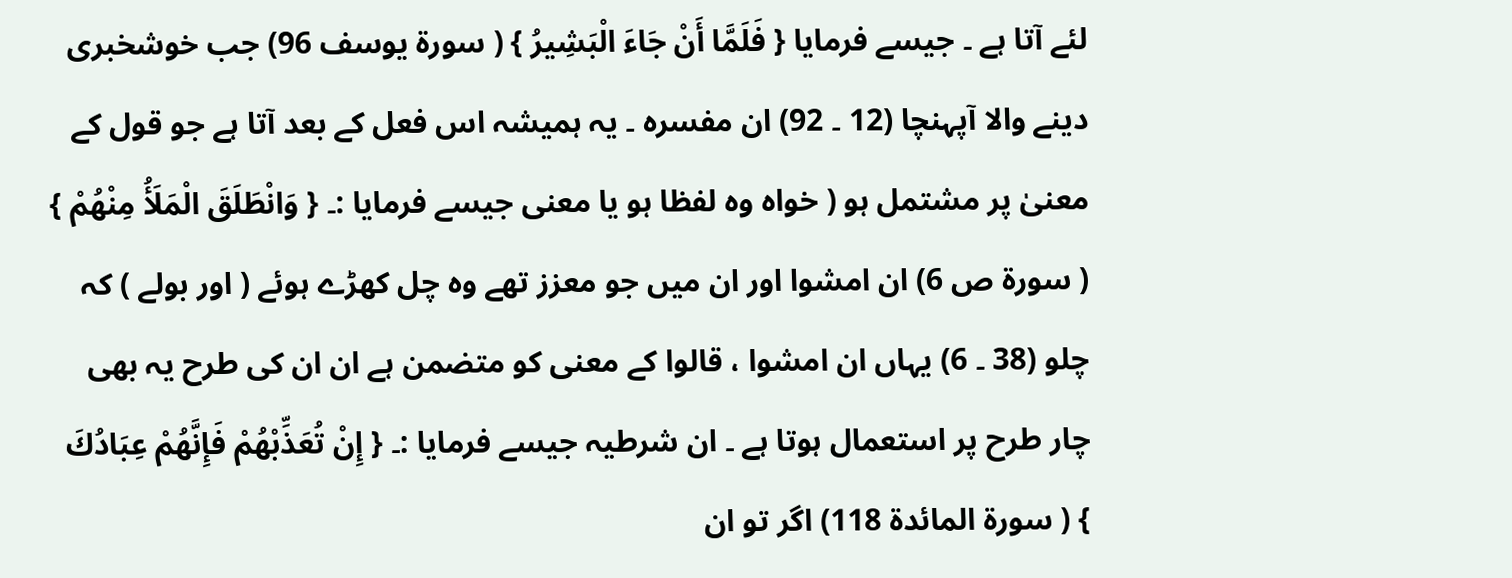لئے آتا ہے ۔ جیسے فرمایا { فَلَمَّا أَنْ جَاءَ الْبَشِيرُ } ( سورة يوسف 96) جب خوشخبری دینے والا آپہنچا (12 ۔ 92) ان مفسرہ ۔ یہ ہمیشہ اس فعل کے بعد آتا ہے جو قول کے معنیٰ پر مشتمل ہو ( خواہ وہ لفظا ہو یا معنی جیسے فرمایا :۔ { وَانْطَلَقَ الْمَلَأُ مِنْهُمْ } ( سورة ص 6) ان امشوا اور ان میں جو معزز تھے وہ چل کھڑے ہوئے ( اور بولے ) کہ چلو (38 ۔ 6) یہاں ان امشوا ، قالوا کے معنی کو متضمن ہے ان ان کی طرح یہ بھی چار طرح پر استعمال ہوتا ہے ۔ ان شرطیہ جیسے فرمایا :۔ { إِنْ تُعَذِّبْهُمْ فَإِنَّهُمْ عِبَادُكَ } ( سورة المائدة 118) اگر تو ان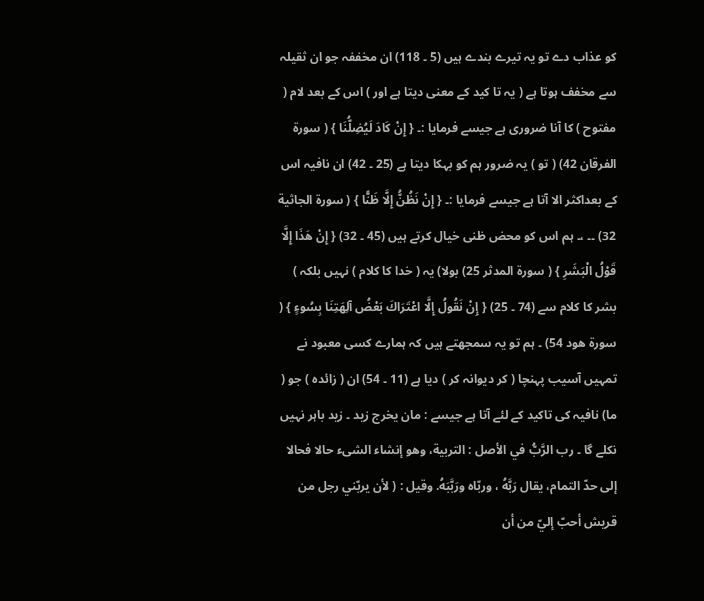کو عذاب دے تو یہ تیرے بندے ہیں (5 ۔ 118) ان مخففہ جو ان ثقیلہ سے مخفف ہوتا ہے ( یہ تا کید کے معنی دیتا ہے اور ) اس کے بعد لام ( مفتوح ) کا آنا ضروری ہے جیسے فرمایا :۔ { إِنْ كَادَ لَيُضِلُّنَا } ( سورة الفرقان 42) ( تو ) یہ ضرور ہم کو بہکا دیتا ہے (25 ۔ 42) ان نافیہ اس کے بعداکثر الا آتا ہے جیسے فرمایا :۔ { إِنْ نَظُنُّ إِلَّا ظَنًّا } ( سورة الجاثية 32) ۔۔ ،۔ ہم اس کو محض ظنی خیال کرتے ہیں (45 ۔ 32) { إِنْ هَذَا إِلَّا قَوْلُ الْبَشَرِ } ( سورة المدثر 25) بولا) یہ ( خدا کا کلام ) نہیں بلکہ ) بشر کا کلام سے (74 ۔ 25) { إِنْ نَقُولُ إِلَّا اعْتَرَاكَ بَعْضُ آلِهَتِنَا بِسُوءٍ } ( سورة هود 54) ۔ ہم تو یہ سمجھتے ہیں کہ ہمارے کسی معبود نے تمہیں آسیب پہنچا ( کر دیوانہ کر ) دیا ہے (11 ۔ 54) ان ( زائدہ ) جو ( ما) نافیہ کی تاکید کے لئے آتا ہے جیسے : مان یخرج زید ۔ زید باہر نہیں نکلے گا ۔ رب الرَّبُّ في الأصل : التربية، وهو إنشاء الشیء حالا فحالا إلى حدّ التمام، يقال رَبَّهُ ، وربّاه ورَبَّبَهُ. وقیل : ( لأن يربّني رجل من قریش أحبّ إليّ من أن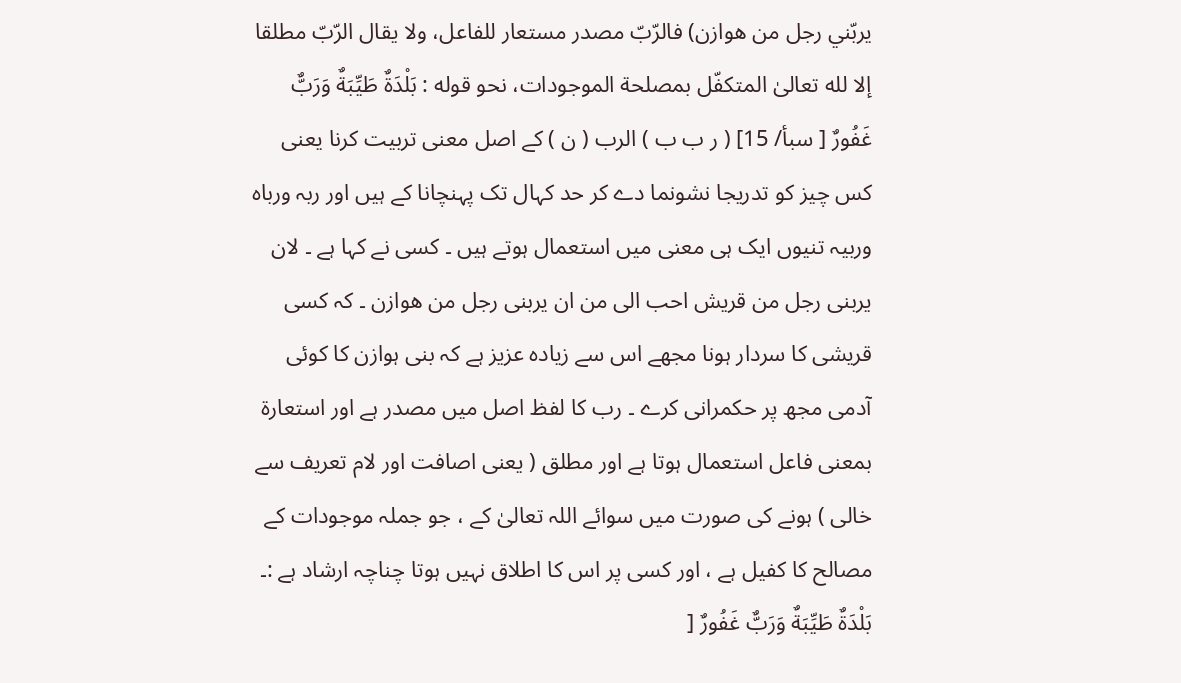يربّني رجل من هوازن) فالرّبّ مصدر مستعار للفاعل، ولا يقال الرّبّ مطلقا إلا لله تعالیٰ المتکفّل بمصلحة الموجودات، نحو قوله : بَلْدَةٌ طَيِّبَةٌ وَرَبٌّ غَفُورٌ [ سبأ/ 15] ( ر ب ب ) الرب ( ن ) کے اصل معنی تربیت کرنا یعنی کس چیز کو تدریجا نشونما دے کر حد کہال تک پہنچانا کے ہیں اور ربہ ورباہ وربیہ تنیوں ایک ہی معنی میں استعمال ہوتے ہیں ۔ کسی نے کہا ہے ۔ لان یربنی رجل من قریش احب الی من ان یربنی رجل من ھوازن ۔ کہ کسی قریشی کا سردار ہونا مجھے اس سے زیادہ عزیز ہے کہ بنی ہوازن کا کوئی آدمی مجھ پر حکمرانی کرے ۔ رب کا لفظ اصل میں مصدر ہے اور استعارۃ بمعنی فاعل استعمال ہوتا ہے اور مطلق ( یعنی اصافت اور لام تعریف سے خالی ) ہونے کی صورت میں سوائے اللہ تعالیٰ کے ، جو جملہ موجودات کے مصالح کا کفیل ہے ، اور کسی پر اس کا اطلاق نہیں ہوتا چناچہ ارشاد ہے :۔ بَلْدَةٌ طَيِّبَةٌ وَرَبٌّ غَفُورٌ [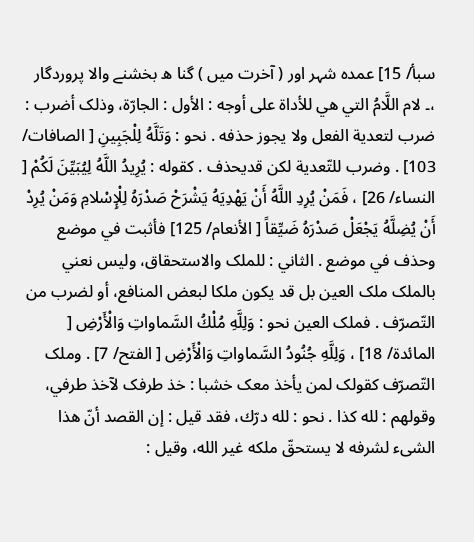سبأ/ 15] عمدہ شہر اور ( آخرت میں ) گنا ه بخشنے والا پروردگار ،۔ لام اللَّامُ التي هي للأداة علی أوجه : الأول : الجارّة، وذلک أضرب : ضرب لتعدية الفعل ولا يجوز حذفه . نحو : وَتَلَّهُ لِلْجَبِينِ [ الصافات/ 103] . وضرب للتّعدية لکن قدیحذف . کقوله : يُرِيدُ اللَّهُ لِيُبَيِّنَ لَكُمْ [ النساء/ 26] ، فَمَنْ يُرِدِ اللَّهُ أَنْ يَهْدِيَهُ يَشْرَحْ صَدْرَهُ لِلْإِسْلامِ وَمَنْ يُرِدْ أَنْ يُضِلَّهُ يَجْعَلْ صَدْرَهُ ضَيِّقاً [ الأنعام/ 125] فأثبت في موضع وحذف في موضع . الثاني : للملک والاستحقاق، ولیس نعني بالملک ملک العین بل قد يكون ملکا لبعض المنافع، أو لضرب من التّصرّف . فملک العین نحو : وَلِلَّهِ مُلْكُ السَّماواتِ وَالْأَرْضِ [ المائدة/ 18] ، وَلِلَّهِ جُنُودُ السَّماواتِ وَالْأَرْضِ [ الفتح/ 7] . وملک التّصرّف کقولک لمن يأخذ معک خشبا : خذ طرفک لآخذ طرفي، وقولهم : لله كذا . نحو : لله درّك، فقد قيل : إن القصد أنّ هذا الشیء لشرفه لا يستحقّ ملكه غير الله، وقیل :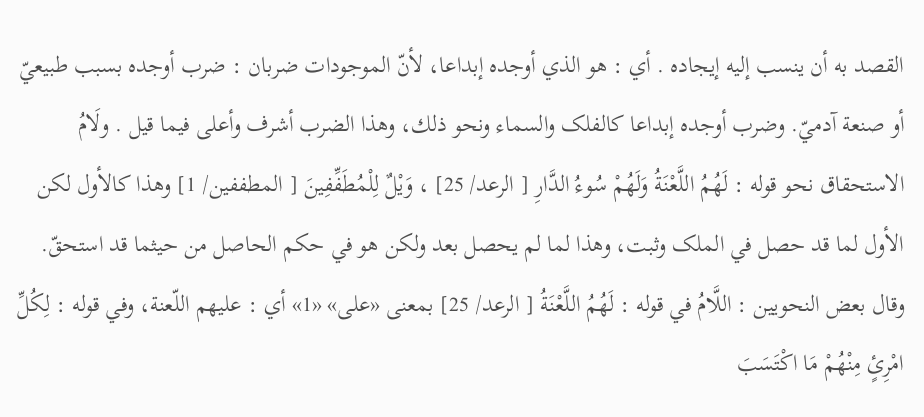القصد به أن ينسب إليه إيجاده . أي : هو الذي أوجده إبداعا، لأنّ الموجودات ضربان : ضرب أوجده بسبب طبیعيّ أو صنعة آدميّ. وضرب أوجده إبداعا کالفلک والسماء ونحو ذلك، وهذا الضرب أشرف وأعلی فيما قيل . ولَامُ الاستحقاق نحو قوله : لَهُمُ اللَّعْنَةُ وَلَهُمْ سُوءُ الدَّارِ [ الرعد/ 25] ، وَيْلٌ لِلْمُطَفِّفِينَ [ المطففین/ 1] وهذا کالأول لکن الأول لما قد حصل في الملک وثبت، وهذا لما لم يحصل بعد ولکن هو في حکم الحاصل من حيثما قد استحقّ. وقال بعض النحويين : اللَّامُ في قوله : لَهُمُ اللَّعْنَةُ [ الرعد/ 25] بمعنی «علی» «1» أي : عليهم اللّعنة، وفي قوله : لِكُلِّ امْرِئٍ مِنْهُمْ مَا اكْتَسَبَ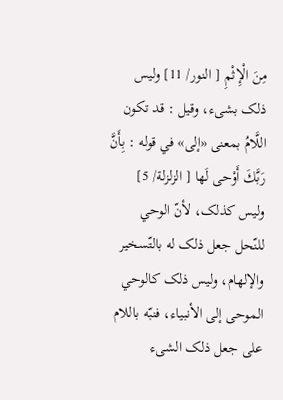مِنَ الْإِثْمِ [ النور/ 11] ولیس ذلک بشیء، وقیل : قد تکون اللَّامُ بمعنی «إلى» في قوله : بِأَنَّ رَبَّكَ أَوْحى لَها [ الزلزلة/ 5] ولیس کذلک، لأنّ الوحي للنّحل جعل ذلک له بالتّسخیر والإلهام، ولیس ذلک کالوحي الموحی إلى الأنبیاء، فنبّه باللام علی جعل ذلک الشیء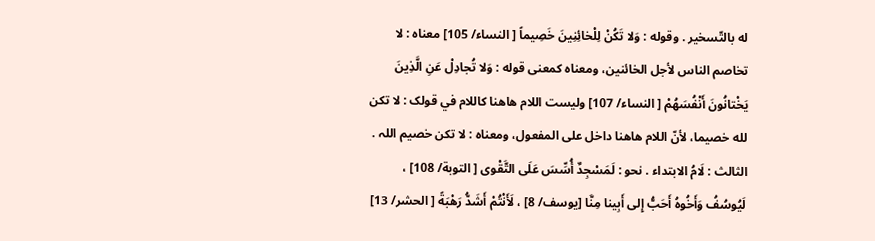له بالتّسخیر . وقوله : وَلا تَكُنْ لِلْخائِنِينَ خَصِيماً [ النساء/ 105] معناه : لا تخاصم الناس لأجل الخائنين، ومعناه کمعنی قوله : وَلا تُجادِلْ عَنِ الَّذِينَ يَخْتانُونَ أَنْفُسَهُمْ [ النساء/ 107] ولیست اللام هاهنا کاللام في قولک : لا تکن لله خصیما، لأنّ اللام هاهنا داخل علی المفعول، ومعناه : لا تکن خصیم اللہ . الثالث : لَامُ الابتداء . نحو : لَمَسْجِدٌ أُسِّسَ عَلَى التَّقْوى [ التوبة/ 108] ، لَيُوسُفُ وَأَخُوهُ أَحَبُّ إِلى أَبِينا مِنَّا [يوسف/ 8] ، لَأَنْتُمْ أَشَدُّ رَهْبَةً [ الحشر/ 13]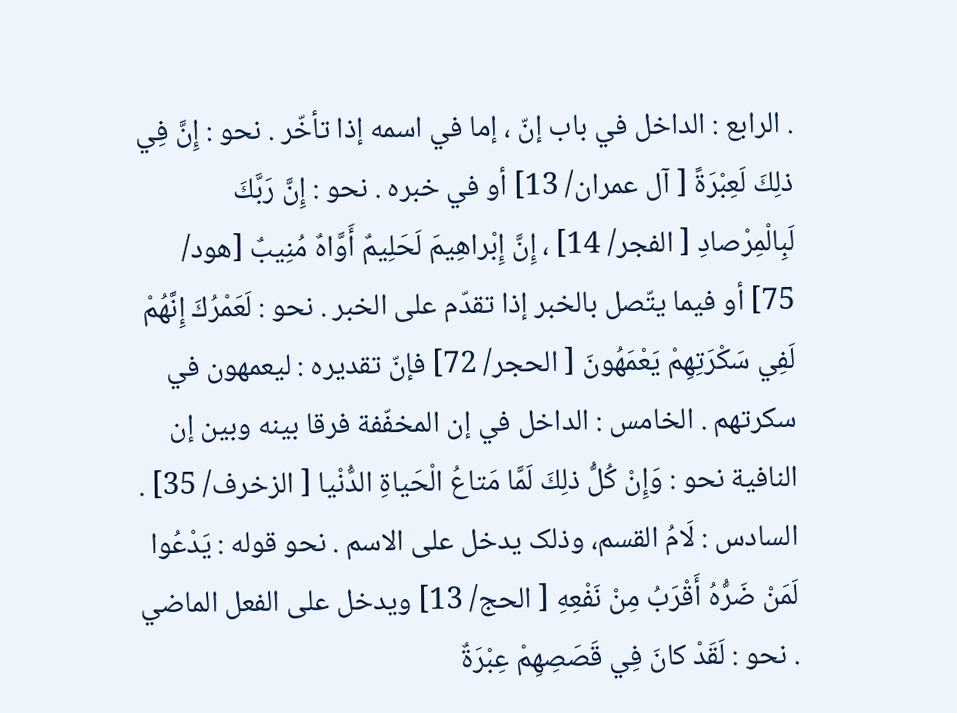. الرابع : الداخل في باب إنّ ، إما في اسمه إذا تأخّر . نحو : إِنَّ فِي ذلِكَ لَعِبْرَةً [ آل عمران/ 13] أو في خبره . نحو : إِنَّ رَبَّكَ لَبِالْمِرْصادِ [ الفجر/ 14] ، إِنَّ إِبْراهِيمَ لَحَلِيمٌ أَوَّاهٌ مُنِيبٌ [هود/ 75] أو فيما يتّصل بالخبر إذا تقدّم علی الخبر . نحو : لَعَمْرُكَ إِنَّهُمْ لَفِي سَكْرَتِهِمْ يَعْمَهُونَ [ الحجر/ 72] فإنّ تقدیره : ليعمهون في سکرتهم . الخامس : الداخل في إن المخفّفة فرقا بينه وبین إن النافية نحو : وَإِنْ كُلُّ ذلِكَ لَمَّا مَتاعُ الْحَياةِ الدُّنْيا [ الزخرف/ 35] . السادس : لَامُ القسم، وذلک يدخل علی الاسم . نحو قوله : يَدْعُوا لَمَنْ ضَرُّهُ أَقْرَبُ مِنْ نَفْعِهِ [ الحج/ 13] ويدخل علی الفعل الماضي . نحو : لَقَدْ كانَ فِي قَصَصِهِمْ عِبْرَةٌ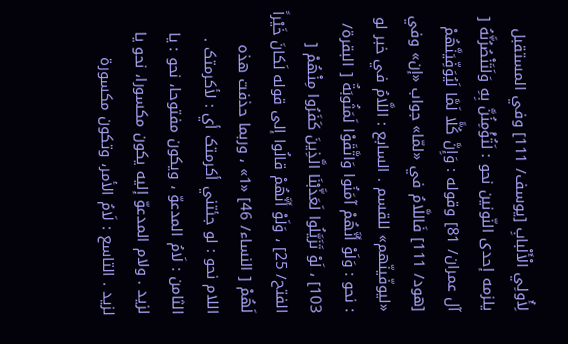لِأُولِي الْأَلْبابِ [يوسف/ 111] وفي المستقبل يلزمه إحدی النّونین نحو : لَتُؤْمِنُنَّ بِهِ وَلَتَنْصُرُنَّهُ [ آل عمران/ 81] وقوله : وَإِنَّ كُلًّا لَمَّا لَيُوَفِّيَنَّهُمْ [هود/ 111] فَاللَّامُ في «لمّا» جواب «إن» وفي «ليوفّينّهم» للقسم . السابع : اللَّامُ في خبر لو : نحو : وَلَوْ أَنَّهُمْ آمَنُوا وَاتَّقَوْا لَمَثُوبَةٌ [ البقرة/ 103] ، لَوْ تَزَيَّلُوا لَعَذَّبْنَا الَّذِينَ كَفَرُوا مِنْهُمْ [ الفتح/ 25] ، وَلَوْ أَنَّهُمْ قالُوا إلى قوله لَكانَ خَيْراً لَهُمْ [ النساء/ 46] «1» ، وربما حذفت هذه اللام نحو : لو جئتني أکرمتک أي : لأکرمتک . الثامن : لَامُ المدعوّ ، ويكون مفتوحا، نحو : يا لزید . ولام المدعوّ إليه يكون مکسورا، نحو يا لزید . التاسع : لَامُ الأمر، وتکون مکسورة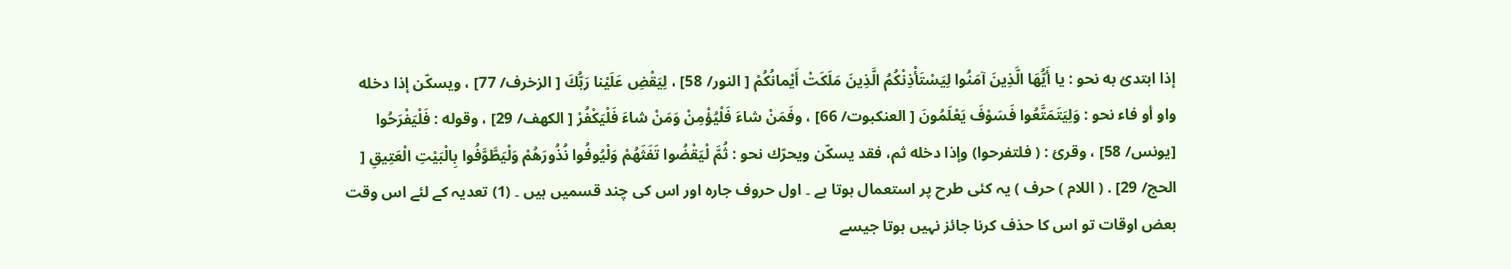إذا ابتدئ به نحو : يا أَيُّهَا الَّذِينَ آمَنُوا لِيَسْتَأْذِنْكُمُ الَّذِينَ مَلَكَتْ أَيْمانُكُمْ [ النور/ 58] ، لِيَقْضِ عَلَيْنا رَبُّكَ [ الزخرف/ 77] ، ويسكّن إذا دخله واو أو فاء نحو : وَلِيَتَمَتَّعُوا فَسَوْفَ يَعْلَمُونَ [ العنکبوت/ 66] ، وفَمَنْ شاءَ فَلْيُؤْمِنْ وَمَنْ شاءَ فَلْيَكْفُرْ [ الكهف/ 29] ، وقوله : فَلْيَفْرَحُوا [يونس/ 58] ، وقرئ : ( فلتفرحوا) وإذا دخله ثم، فقد يسكّن ويحرّك نحو : ثُمَّ لْيَقْضُوا تَفَثَهُمْ وَلْيُوفُوا نُذُورَهُمْ وَلْيَطَّوَّفُوا بِالْبَيْتِ الْعَتِيقِ [ الحج/ 29] . ( اللام ) حرف ) یہ کئی طرح پر استعمال ہوتا ہے ۔ اول حروف جارہ اور اس کی چند قسمیں ہیں ۔ (1) تعدیہ کے لئے اس وقت بعض اوقات تو اس کا حذف کرنا جائز نہیں ہوتا جیسے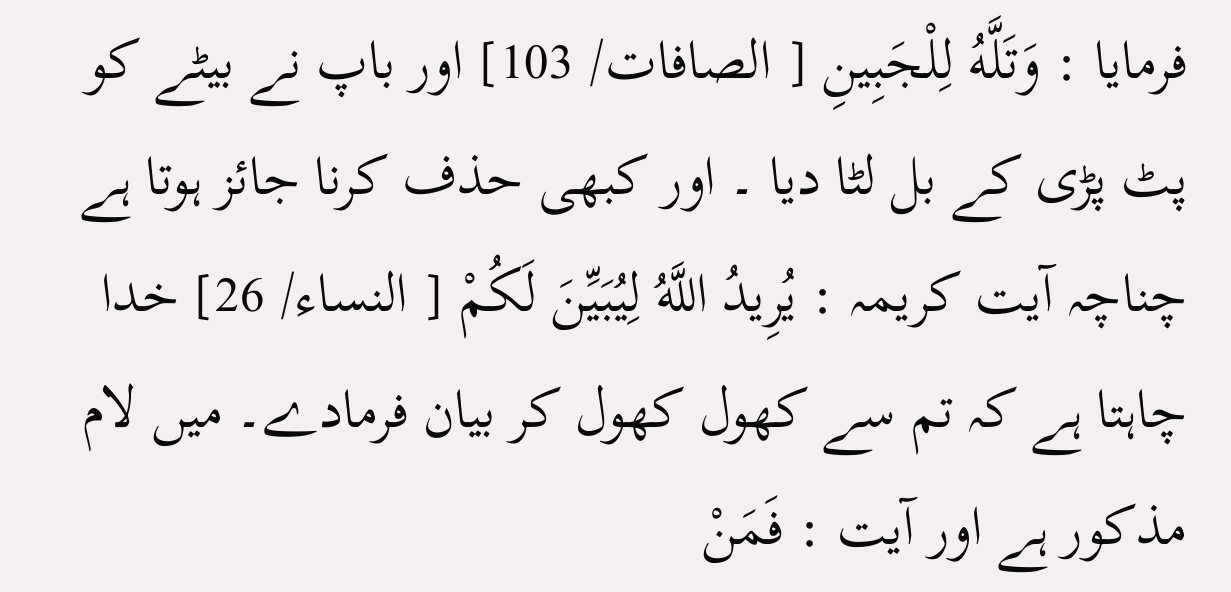فرمایا : وَتَلَّهُ لِلْجَبِينِ [ الصافات/ 103] اور باپ نے بیٹے کو پٹ پڑی کے بل لٹا دیا ۔ اور کبھی حذف کرنا جائز ہوتا ہے چناچہ آیت کریمہ : يُرِيدُ اللَّهُ لِيُبَيِّنَ لَكُمْ [ النساء/ 26] خدا چاہتا ہے کہ تم سے کھول کھول کر بیان فرمادے۔ میں لام مذکور ہے اور آیت : فَمَنْ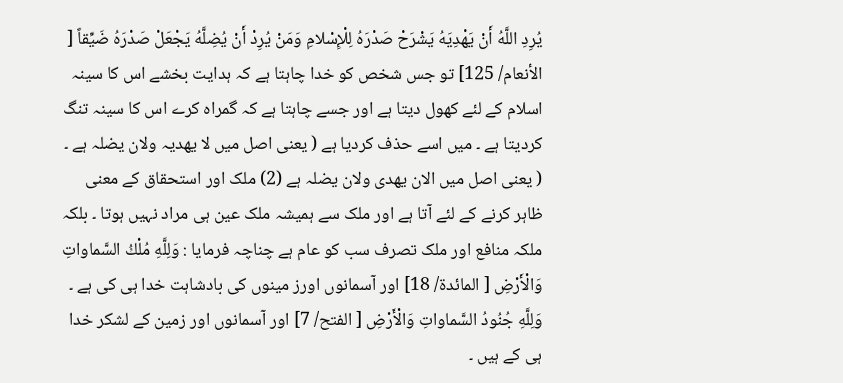يُرِدِ اللَّهُ أَنْ يَهْدِيَهُ يَشْرَحْ صَدْرَهُ لِلْإِسْلامِ وَمَنْ يُرِدْ أَنْ يُضِلَّهُ يَجْعَلْ صَدْرَهُ ضَيِّقاً [ الأنعام/ 125] تو جس شخص کو خدا چاہتا ہے کہ ہدایت بخشے اس کا سینہ اسلام کے لئے کھول دیتا ہے اور جسے چاہتا ہے کہ گمراہ کرے اس کا سینہ تنگ کردیتا ہے ۔ میں اسے حذف کردیا ہے ( یعنی اصل میں لا یھدیہ ولان یضلہ ہے ۔ ( یعنی اصل میں الان یھدی ولان یضلہ ہے (2) ملک اور استحقاق کے معنی ظاہر کرنے کے لئے آتا ہے اور ملک سے ہمیشہ ملک عین ہی مراد نہیں ہوتا ۔ بلکہ ملکہ منافع اور ملک تصرف سب کو عام ہے چناچہ فرمایا : وَلِلَّهِ مُلْكُ السَّماواتِ وَالْأَرْضِ [ المائدة/ 18] اور آسمانوں اورز مینوں کی بادشاہت خدا ہی کی ہے ۔ وَلِلَّهِ جُنُودُ السَّماواتِ وَالْأَرْضِ [ الفتح/ 7] اور آسمانوں اور زمین کے لشکر خدا ہی کے ہیں ۔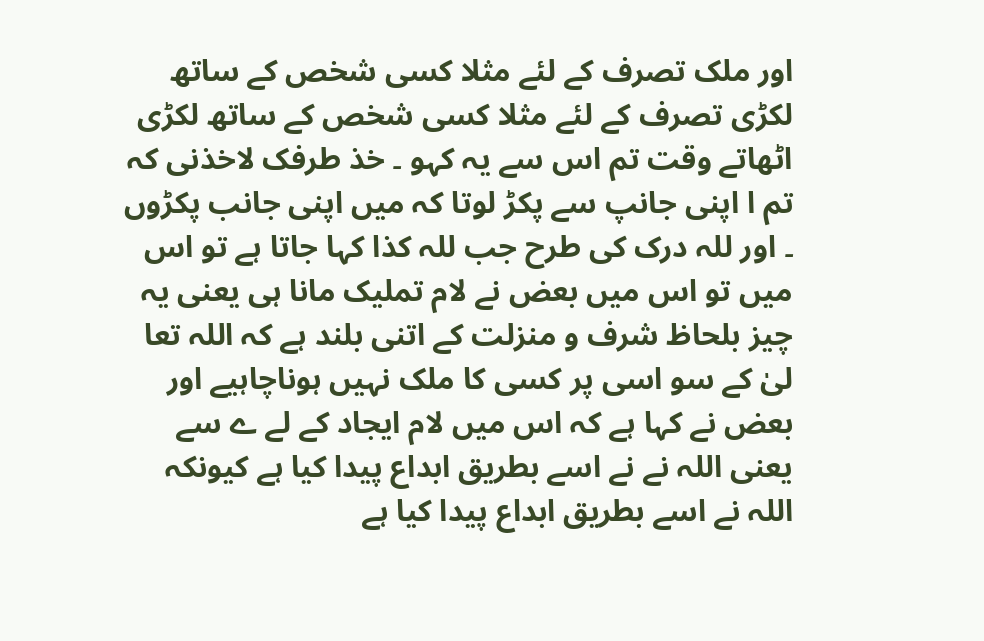اور ملک تصرف کے لئے مثلا کسی شخص کے ساتھ لکڑی تصرف کے لئے مثلا کسی شخص کے ساتھ لکڑی اٹھاتے وقت تم اس سے یہ کہو ۔ خذ طرفک لاخذنی کہ تم ا اپنی جانپ سے پکڑ لوتا کہ میں اپنی جانب پکڑوں ۔ اور للہ درک کی طرح جب للہ کذا کہا جاتا ہے تو اس میں تو اس میں بعض نے لام تملیک مانا ہی یعنی یہ چیز بلحاظ شرف و منزلت کے اتنی بلند ہے کہ اللہ تعا لیٰ کے سو اسی پر کسی کا ملک نہیں ہوناچاہیے اور بعض نے کہا ہے کہ اس میں لام ایجاد کے لے ے سے یعنی اللہ نے نے اسے بطریق ابداع پیدا کیا ہے کیونکہ اللہ نے اسے بطریق ابداع پیدا کیا ہے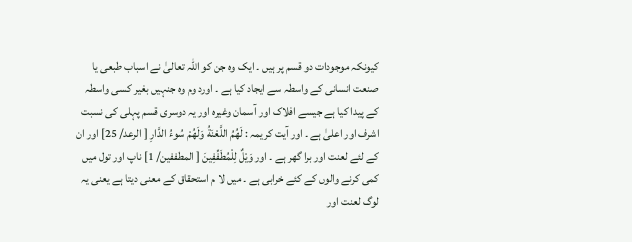کیونکہ موجودات دو قسم پر ہیں ۔ ایک وہ جن کو اللہ تعالیٰ نے اسباب طبعی یا صنعت انسانی کے واسطہ سے ایجاد کیا ہے ۔ اورد وم وہ جنہیں بغیر کسی واسطہ کے پیدا کیا ہے جیسے افلاک اور آسمان وغیرہ اور یہ دوسری قسم پہلی کی نسبت اشرف اور اعلیٰ ہے ۔ اور آیت کریمہ : لَهُمُ اللَّعْنَةُ وَلَهُمْ سُوءُ الدَّارِ [ الرعد/ 25] اور ان کے لئے لعنت اور برا گھر ہے ۔ اور وَيْلٌ لِلْمُطَفِّفِينَ [ المطففین/ 1] ناپ اور تول میں کمی کرنے والوں کے کئے خرابی ہے ۔ میں لا م استحقاق کے معنی دیتا ہے یعنی یہ لوگ لعنت اور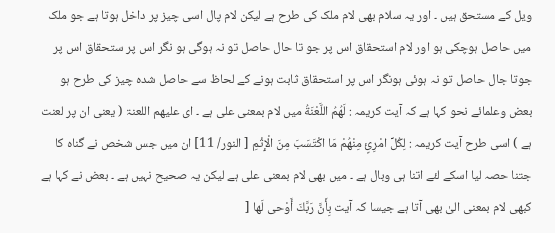ویل کے مستحق ہیں ۔ اور یہ سلام بھی لام ملک کی طرح ہے لیکن لام پال اسی چیز پر داخل ہوتا ہے جو ملک میں حاصل ہوچکی ہو اور لام استحقاق اس پر جو تا حال حاصل تو نہ ہوگی ہو نگر اس پر ستحقاق اس پر جوتا جال حاصل تو نہ ہوئی ہونگر اس پر استحقاق ثابت ہونے کے لحاظ سے حاصل شدہ چیز کی طرح ہو بعض وعلمائے نحو کہا ہے کہ آیت کریمہ : لَهُمُ اللَّعْنَةُ میں لام بمعنی علی ہے ۔ ای علیھم اللعنۃ ( یعنی ان پر لعنت ہے ) اسی طرح آیت کریمہ : لِكُلِّ امْرِئٍ مِنْهُمْ مَا اكْتَسَبَ مِنَ الْإِثْمِ [ النور/ 11] ان میں جس شخص نے گناہ کا جتنا حصہ لیا اسکے لئے اتنا ہی وبال ہے ۔ میں بھی لام بمعنی علی ہے لیکن یہ صحیح نہیں ہے ۔ بعض نے کہا ہے کبھی لام بمعنی الیٰ بھی آتا ہے جیسا کہ آیت بِأَنَّ رَبَّكَ أَوْحى لَها [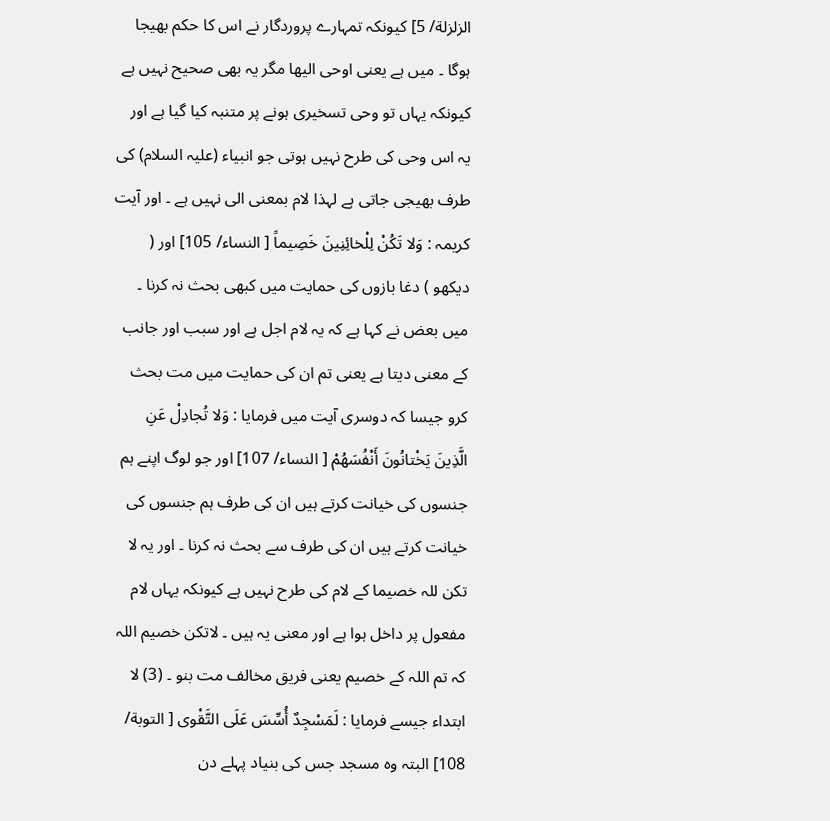الزلزلة/ 5] کیونکہ تمہارے پروردگار نے اس کا حکم بھیجا ہوگا ۔ میں ہے یعنی اوحی الیھا مگر یہ بھی صحیح نہیں ہے کیونکہ یہاں تو وحی تسخیری ہونے پر متنبہ کیا گیا ہے اور یہ اس وحی کی طرح نہیں ہوتی جو انبیاء (علیہ السلام) کی طرف بھیجی جاتی ہے لہذا لام بمعنی الی نہیں ہے ۔ اور آیت کریمہ : وَلا تَكُنْ لِلْخائِنِينَ خَصِيماً [ النساء/ 105] اور ( دیکھو ) دغا بازوں کی حمایت میں کبھی بحث نہ کرنا ۔ میں بعض نے کہا ہے کہ یہ لام اجل ہے اور سبب اور جانب کے معنی دیتا ہے یعنی تم ان کی حمایت میں مت بحث کرو جیسا کہ دوسری آیت میں فرمایا : وَلا تُجادِلْ عَنِ الَّذِينَ يَخْتانُونَ أَنْفُسَهُمْ [ النساء/ 107] اور جو لوگ اپنے ہم جنسوں کی خیانت کرتے ہیں ان کی طرف ہم جنسوں کی خیانت کرتے ہیں ان کی طرف سے بحث نہ کرنا ۔ اور یہ لا تکن للہ خصیما کے لام کی طرح نہیں ہے کیونکہ یہاں لام مفعول پر داخل ہوا ہے اور معنی یہ ہیں ۔ لاتکن خصیم اللہ کہ تم اللہ کے خصیم یعنی فریق مخالف مت بنو ۔ (3) لا ابتداء جیسے فرمایا : لَمَسْجِدٌ أُسِّسَ عَلَى التَّقْوى [ التوبة/ 108] البتہ وہ مسجد جس کی بنیاد پہلے دن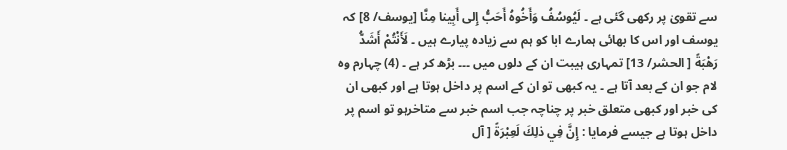سے تقویٰ پر رکھی گئی ہے ۔ لَيُوسُفُ وَأَخُوهُ أَحَبُّ إِلى أَبِينا مِنَّا [يوسف/ 8] کہ یوسف اور اس کا بھائی ہمارے ابا کو ہم سے زیادہ پیارے ہیں ۔ لَأَنْتُمْ أَشَدُّ رَهْبَةً [ الحشر/ 13] تمہاری ہیبت ان کے دلوں میں ۔۔۔ بڑھ کر ہے ۔ (4) چہارم وہ لام جو ان کے بعد آتا ہے ۔ یہ کبھی تو ان کے اسم پر داخل ہوتا ہے اور کبھی ان کی خبر اور کبھی متعلق خبر پر چناچہ جب اسم خبر سے متاخرہو تو اسم پر داخل ہوتا ہے جیسے فرمایا : إِنَّ فِي ذلِكَ لَعِبْرَةً [ آل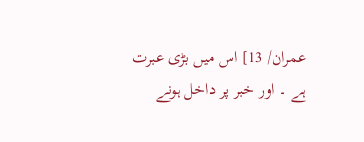عمران/ 13] اس میں بڑی عبرت ہے ۔ اور خبر پر داخل ہونے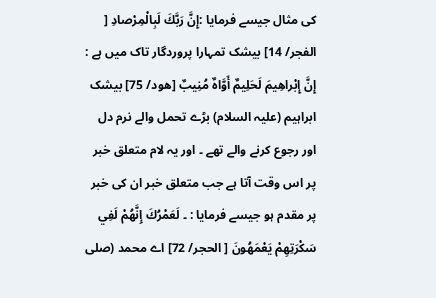کی مثال جیسے فرمایا :إِنَّ رَبَّكَ لَبِالْمِرْصادِ [ الفجر/ 14] بیشک تمہارا پروردگار تاک میں ہے : إِنَّ إِبْراهِيمَ لَحَلِيمٌ أَوَّاهٌ مُنِيبٌ [هود/ 75] بیشک ابراہیم (علیہ السلام) بڑے تحمل والے نرم دل اور رجوع کرنے والے تھے ۔ اور یہ لام متعلق خبر پر اس وقت آتا ہے جب متعلق خبر ان کی خبر پر مقدم ہو جیسے فرمایا : ۔ لَعَمْرُكَ إِنَّهُمْ لَفِي سَكْرَتِهِمْ يَعْمَهُونَ [ الحجر/ 72] اے محمد (صلی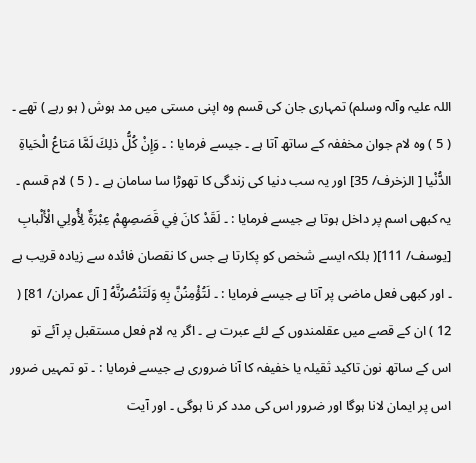اللہ علیہ وآلہ وسلم) تمہاری جان کی قسم وہ اپنی مستی میں مد ہوش ( ہو رہے ) تھے ۔ ( 5 ) وہ لام جوان مخففہ کے ساتھ آتا ہے ۔ جیسے فرمایا : ۔ وَإِنْ كُلُّ ذلِكَ لَمَّا مَتاعُ الْحَياةِ الدُّنْيا [ الزخرف/ 35] اور یہ سب دنیا کی زندگی کا تھوڑا سا سامان ہے ۔ ( 5 ) لام قسم ۔ یہ کبھی اسم پر داخل ہوتا ہے جیسے فرمایا : ۔ لَقَدْ كانَ فِي قَصَصِهِمْ عِبْرَةٌ لِأُولِي الْأَلْبابِ [يوسف/ 111]( بلکہ ایسے شخص کو پکارتا ہے جس کا نقصان فائدہ سے زیادہ قریب ہے ۔ اور کبھی فعل ماضی پر آتا ہے جیسے فرمایا : ۔ لَتُؤْمِنُنَّ بِهِ وَلَتَنْصُرُنَّهُ [ آل عمران/ 81] ( 12 ) ان کے قصے میں عقلمندوں کے لئے عبرت ہے ۔ اگر یہ لام فعل مستقبل پر آئے تو اس کے ساتھ نون تاکید ثقیلہ یا خفیفہ کا آنا ضروری ہے جیسے فرمایا : ۔ تو تمہیں ضرور اس پر ایمان لانا ہوگا اور ضرور اس کی مدد کر نا ہوگی ۔ اور آیت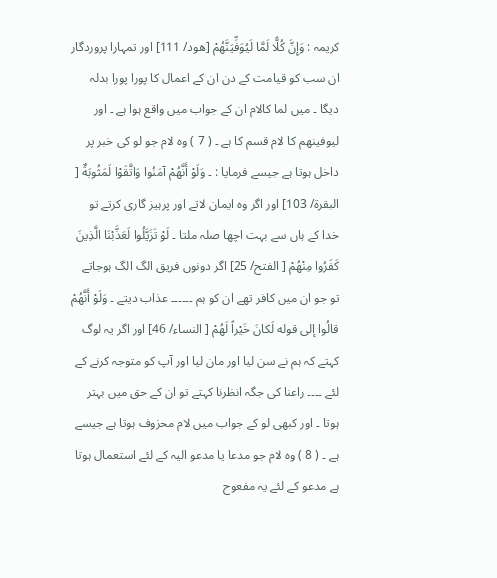کریمہ : وَإِنَّ كُلًّا لَمَّا لَيُوَفِّيَنَّهُمْ [هود/ 111] اور تمہارا پروردگار ان سب کو قیامت کے دن ان کے اعمال کا پورا پورا بدلہ دیگا ۔ میں لما کالام ان کے جواب میں واقع ہوا ہے ۔ اور لیوفینھم کا لام قسم کا ہے ۔ ( 7 ) وہ لام جو لو کی خبر پر داخل ہوتا ہے جیسے فرمایا : ۔ وَلَوْ أَنَّهُمْ آمَنُوا وَاتَّقَوْا لَمَثُوبَةٌ [ البقرة/ 103] اور اگر وہ ایمان لاتے اور پرہیز گاری کرتے تو خدا کے ہاں سے بہت اچھا صلہ ملتا ۔ لَوْ تَزَيَّلُوا لَعَذَّبْنَا الَّذِينَ كَفَرُوا مِنْهُمْ [ الفتح/ 25] اگر دونوں فریق الگ الگ ہوجاتے تو جو ان میں کافر تھے ان کو ہم ۔۔۔۔۔۔ عذاب دیتے ۔ وَلَوْ أَنَّهُمْ قالُوا إلى قوله لَكانَ خَيْراً لَهُمْ [ النساء/ 46] اور اگر یہ لوگ کہتے کہ ہم نے سن لیا اور مان لیا اور آپ کو متوجہ کرنے کے لئے ۔۔۔۔ راعنا کی جگہ انظرنا کہتے تو ان کے حق میں بہتر ہوتا ۔ اور کبھی لو کے جواب میں لام محزوف ہوتا ہے جیسے ہے ۔ ( 8 ) وہ لام جو مدعا یا مدعو الیہ کے لئے استعمال ہوتا ہے مدعو کے لئے یہ مفعوح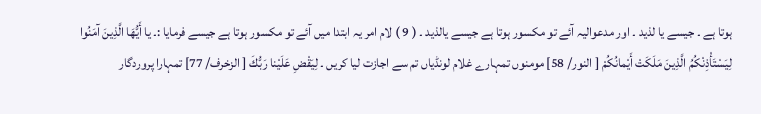ہوتا ہے ۔ جیسے یا لذید ۔ اور مدعوالیہ آئے تو مکسور ہوتا ہے جیسے یالذید ۔ ( 9 ) لام امر یہ ابتدا میں آئے تو مکسور ہوتا ہے جیسے فرمایا :۔ يا أَيُّهَا الَّذِينَ آمَنُوا لِيَسْتَأْذِنْكُمُ الَّذِينَ مَلَكَتْ أَيْمانُكُمْ [ النور/ 58] مومنوں تمہارے غلام لونڈیاں تم سے اجازت لیا کریں ۔ لِيَقْضِ عَلَيْنا رَبُّكَ [ الزخرف/ 77] تمہارا پروردگار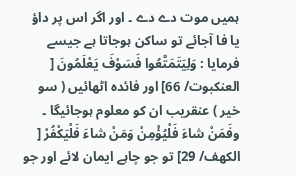ہمیں موت دے دے ۔ اور اگر اس پر داؤ یا فا آجائے تو ساکن ہوجاتا ہے جیسے فرمایا : وَلِيَتَمَتَّعُوا فَسَوْفَ يَعْلَمُونَ [ العنکبوت/ 66] اور فائدہ اٹھائیں ( سو خیر ) عنقریب ان کو معلوم ہوجائیگا ۔ وفَمَنْ شاءَ فَلْيُؤْمِنْ وَمَنْ شاءَ فَلْيَكْفُرْ [ الكهف/ 29] تو جو چاہے ایمان لائے اور جو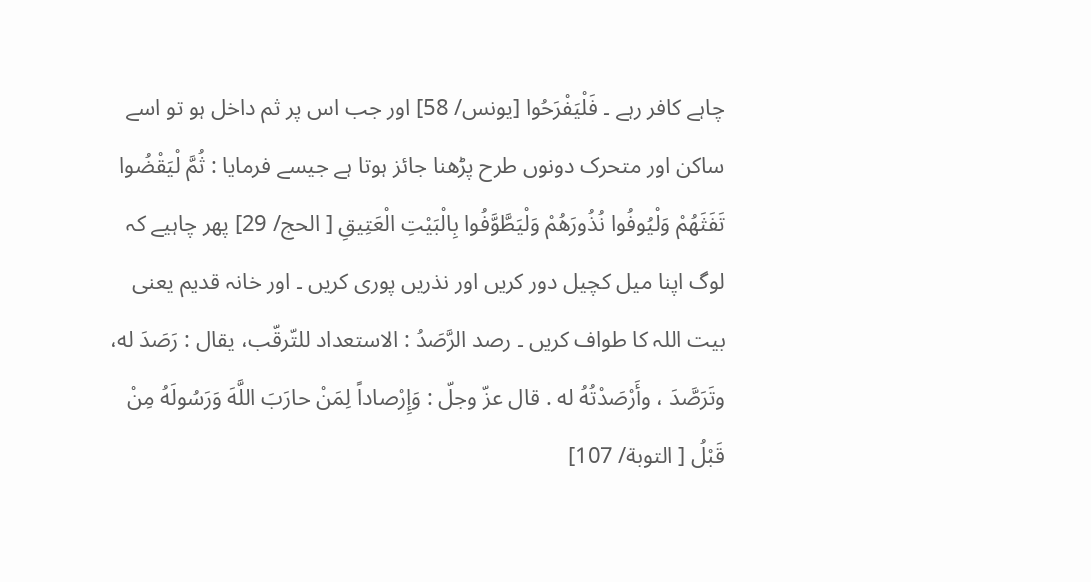چاہے کافر رہے ۔ فَلْيَفْرَحُوا [يونس/ 58] اور جب اس پر ثم داخل ہو تو اسے ساکن اور متحرک دونوں طرح پڑھنا جائز ہوتا ہے جیسے فرمایا : ثُمَّ لْيَقْضُوا تَفَثَهُمْ وَلْيُوفُوا نُذُورَهُمْ وَلْيَطَّوَّفُوا بِالْبَيْتِ الْعَتِيقِ [ الحج/ 29] پھر چاہیے کہ لوگ اپنا میل کچیل دور کریں اور نذریں پوری کریں ۔ اور خانہ قدیم یعنی بیت اللہ کا طواف کریں ۔ رصد الرَّصَدُ : الاستعداد للتّرقّب، يقال : رَصَدَ له، وتَرَصَّدَ ، وأَرْصَدْتُهُ له . قال عزّ وجلّ : وَإِرْصاداً لِمَنْ حارَبَ اللَّهَ وَرَسُولَهُ مِنْ قَبْلُ [ التوبة/ 107]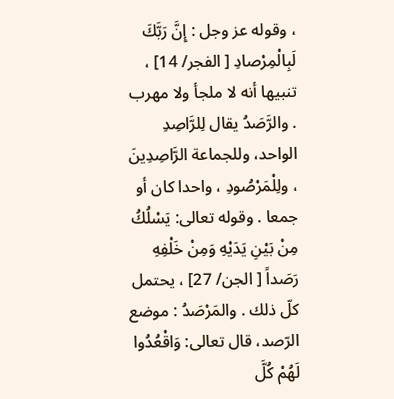، وقوله عز وجل : إِنَّ رَبَّكَ لَبِالْمِرْصادِ [ الفجر/ 14] ، تنبيها أنه لا ملجأ ولا مهرب . والرَّصَدُ يقال لِلرَّاصِدِ الواحد، وللجماعة الرَّاصِدِينَ ، ولِلْمَرْصُودِ ، واحدا کان أو جمعا . وقوله تعالی: يَسْلُكُ مِنْ بَيْنِ يَدَيْهِ وَمِنْ خَلْفِهِ رَصَداً [ الجن/ 27] ، يحتمل کلّ ذلك . والمَرْصَدُ : موضع الرّصد، قال تعالی: وَاقْعُدُوا لَهُمْ كُلَّ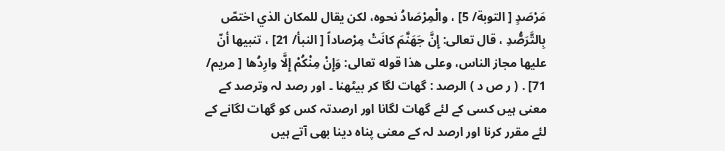مَرْصَدٍ [ التوبة/ 5] ، والْمِرْصَادُ نحوه، لکن يقال للمکان الذي اختصّ بِالتَّرَصُّدِ ، قال تعالی: إِنَّ جَهَنَّمَ كانَتْ مِرْصاداً [ النبأ/ 21] ، تنبيها أنّ عليها مجاز الناس، وعلی هذا قوله تعالی: وَإِنْ مِنْكُمْ إِلَّا وارِدُها [ مریم/ 71] . ( ر ص د ) الرصد : گھات لگا کر بیٹھنا ۔ اور رصد لہ وترصد کے معنی ہیں کسی کے لئے گھات لگانا اور ارصدتہ کس کو گھات لگانے کے لئے مقرر کرنا اور ارصد لہ کے معنی پناہ دینا بھی آتے ہیں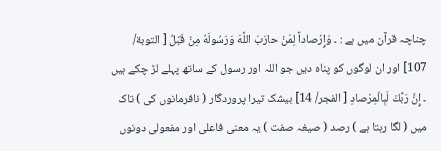چناچہ قرآن میں ہے : ۔ وَإِرْصاداً لِمَنْ حارَبَ اللَّهَ وَرَسُولَهُ مِنْ قَبْلُ [ التوبة/ 107] اور ان لوگوں کو پناہ دیں جو اللہ اور رسول کے ساتھ پہلے لڑ چکے ہیں ۔ إِنَّ رَبَّكَ لَبِالْمِرْصادِ [ الفجر/ 14] بیشک تیرا پروردگار ( نافرمانوں کی ) تاک میں ( لگا رہتا ہے ) رصد ( صیغہ صفت ) یہ معنی فاعلی اور مفعولی دونوں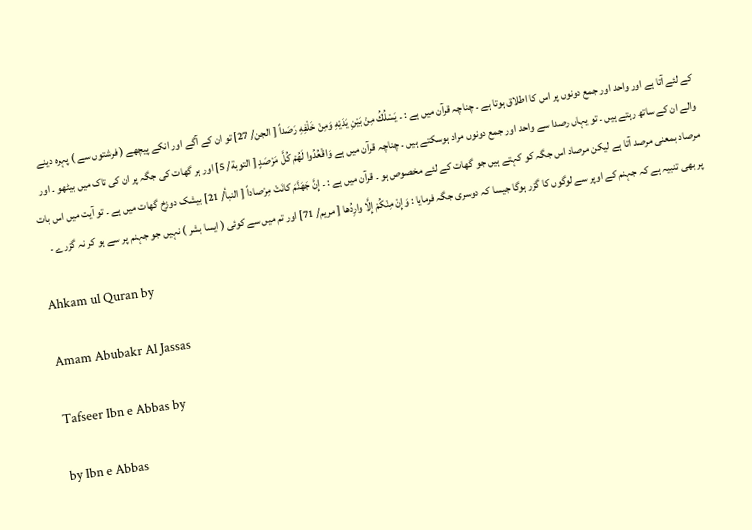کے لئے آتا ہے اور واحد اور جمع دونوں پر اس کا اطلاق ہوتا ہے ۔ چناچہ قرآن میں ہے : ۔ يَسْلُكُ مِنْ بَيْنِ يَدَيْهِ وَمِنْ خَلْفِهِ رَصَداً [ الجن/ 27] تو ان کے آگے اور انکے پیچھے ( فرشتوں سے ) پہرہ دینے والے ان کے ساتھ رہتے ہیں ۔ تو یہاں رصدا سے واحد اور جمع دونوں مراد ہوسکتے ہیں ۔ چناچہ قرآن میں ہے وَاقْعُدُوا لَهُمْ كُلَّ مَرْصَدٍ [ التوبة/ 5] اور ہر گھات کی جگہ پر ان کی تاک میں بیٹھو ۔ اور مرصاد بمعنی مرصد آتا ہے لیکن مرصاد اس جگہ کو کہتے ہیں جو گھات کے لئے مخصوص ہو ۔ قرآن میں ہے : ۔ إِنَّ جَهَنَّمَ كانَتْ مِرْصاداً [ النبأ/ 21] بیشک دوزخ گھات میں ہے ۔ تو آیت میں اس بات پر بھی تنبیہ ہے کہ جہنم کے اوپر سے لوگوں کا گزر ہوگا جیسا کہ دوسری جگہ فرمایا : وَإِنْ مِنْكُمْ إِلَّا وارِدُها [ مریم/ 71] اور تم میں سے کوئی ( ایسا بشر ) نہیں جو جہنم پر سے ہو کر نہ گزرے ۔

Ahkam ul Quran by

Amam Abubakr Al Jassas

Tafseer Ibn e Abbas by

by Ibn e Abbas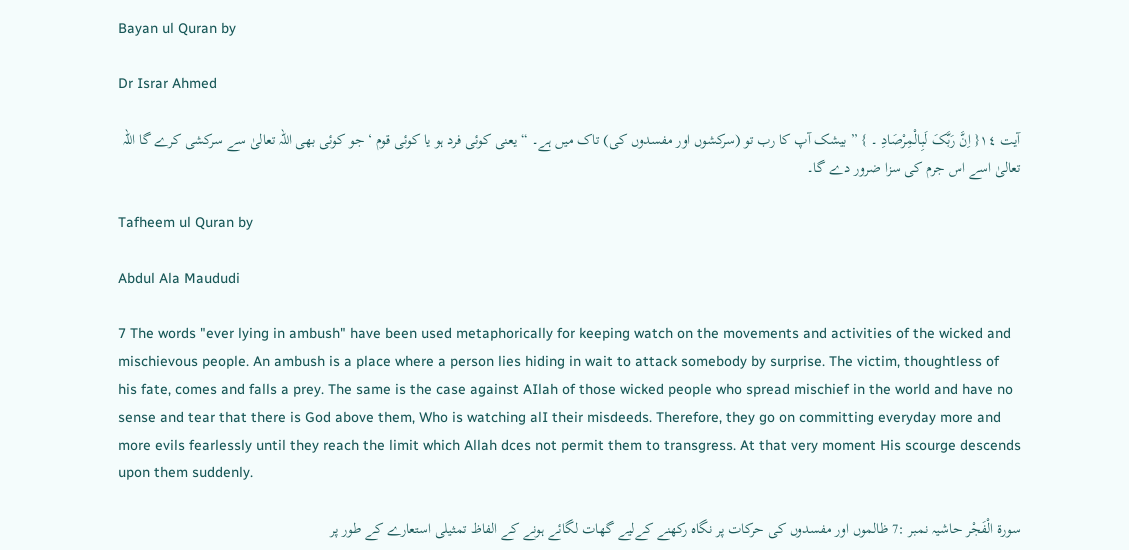Bayan ul Quran by

Dr Israr Ahmed

آیت ١٤{ اِنَّ رَبَّکَ لَبِالْمِرْصَادِ ۔ } ” بیشک آپ کا رب تو (سرکشوں اور مفسدوں کی) تاک میں ہے۔ “ یعنی کوئی فرد ہو یا کوئی قوم ‘ جو کوئی بھی اللہ تعالیٰ سے سرکشی کرے گا اللہ تعالیٰ اسے اس جرم کی سزا ضرور دے گا۔

Tafheem ul Quran by

Abdul Ala Maududi

7 The words "ever lying in ambush" have been used metaphorically for keeping watch on the movements and activities of the wicked and mischievous people. An ambush is a place where a person lies hiding in wait to attack somebody by surprise. The victim, thoughtless of his fate, comes and falls a prey. The same is the case against AIlah of those wicked people who spread mischief in the world and have no sense and tear that there is God above them, Who is watching alI their misdeeds. Therefore, they go on committing everyday more and more evils fearlessly until they reach the limit which Allah dces not permit them to transgress. At that very moment His scourge descends upon them suddenly.

سورة الْفَجْر حاشیہ نمبر :7 ظالموں اور مفسدوں کی حرکات پر نگاہ رکھنے کےلیے گھات لگائے ہونے کے الفاظ تمثیلی استعارے کے طور پر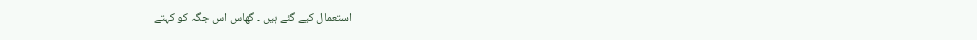استعمال کیے گئے ہیں ۔ گھاس اس جگہ کو کہتے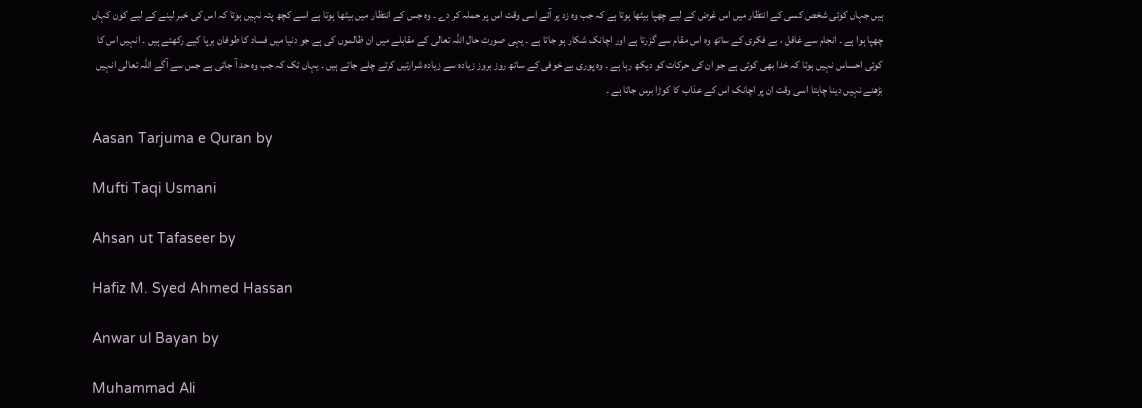ہیں جہاں کوئی شخص کسی کے انتظار میں اس غرض کے لیے چھپا بیٹھا ہوتا ہے کہ جب وہ زد پر آئے اسی وقت اس پر حملہ کر دے ۔ وہ جس کے انتظار میں بیٹھا ہوتا ہے اسے کچھ پتہ نہیں ہوتا کہ اس کی خبر لینے کے لیے کون کہاں چھپا ہوا ہے ۔ انجام سے غافل ، بے فکری کے ساتھ وہ اس مقام سے گزرتا ہے اور اچانک شکار ہو جاتا ہے ۔ یہی صورت حال اللہ تعالی کے مقابلے میں ان ظالموں کی ہے جو دنیا میں فساد کا طوفان برپا کیے رکھتے ہیں ۔ انہیں اس کا کوئی احساس نہیں ہوتا کہ خدا بھی کوئی ہے جو ان کی حرکات کو دیکھ رہا ہے ۔ وہ پوری بے خوفی کے ساتھ روز بروز زیادہ سے زیادہ شرارتیں کرتے چلے جاتے ہیں ۔ یہاں تک کہ جب وہ حد آ جاتی ہے جس سے آگے اللہ تعالی انہیں بڑھنے نہیں دینا چاہتا اسی وقت ان پر اچانک اس کے عذاب کا کوڑا برس جاتا ہے ۔

Aasan Tarjuma e Quran by

Mufti Taqi Usmani

Ahsan ut Tafaseer by

Hafiz M. Syed Ahmed Hassan

Anwar ul Bayan by

Muhammad Ali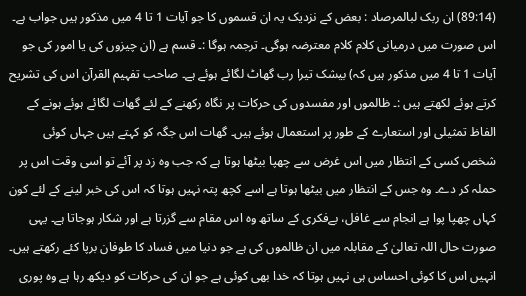(89:14) ان ربک لبالمرصاد : بعض کے نزدیک یہ ان قسموں کا جو آیات 1 تا 4 میں مذکور ہیں جواب ہے۔ اس صورت میں درمیانی کلام کلام معترضہ ہوگی۔ ترجمہ ہوگا :۔ قسم ہے (ان چیزوں کی یا امور کی جو آیات 1 تا 4 میں مذکور ہیں کہ) بیشک تیرا رب گھاٹ لگائے ہوئے ہے۔ صاحب تفہیم القرآن اس کی تشریح کرتے ہوئے لکھتے ہیں :۔ ظالموں اور مفسدوں کی حرکات پر نگاہ رکھنے کے لئے گھات لگائے ہوئے ہونے کے الفاظ تمثیلی اور استعارے کے طور پر استعمال ہوئے ہیں۔ گھات اس جگہ کو کہتے ہیں جہاں کوئی شخص کسی کے انتظار میں اس غرض سے چھپا بیٹھا ہوتا ہے کہ جب وہ زد پر آئے تو اسی وقت اس پر حملہ کر دے۔ وہ جس کے انتظار میں بیٹھا ہوتا ہے اسے کچھ پتہ نہیں ہوتا کہ اس کی خبر لینے کے لئے کون کہاں چھپا پوا ہے انجام سے غافل، بےفکری کے ساتھ وہ اس مقام سے گزرتا ہے اور شکار ہوجاتا ہے۔ یہی صورت حال اللہ تعالیٰ کے مقابلہ میں ان ظالموں کی ہے جو دنیا میں فساد کا طوفان برپا کئے رکھتے ہیں۔ انہیں اس کا کوئی احساس ہی نہیں ہوتا کہ خدا بھی کوئی ہے جو ان کی حرکات کو دیکھ رہا ہے وہ پوری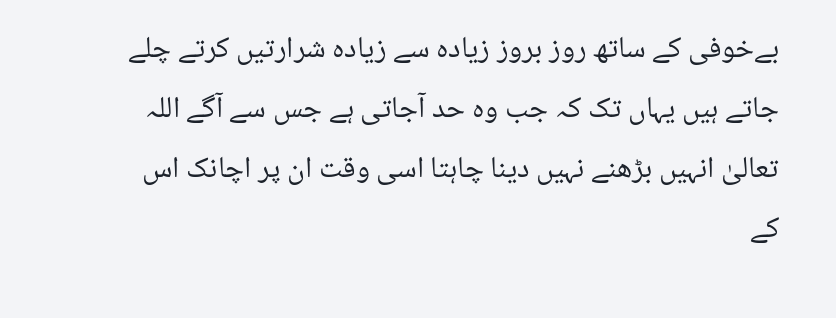بےخوفی کے ساتھ روز بروز زیادہ سے زیادہ شرارتیں کرتے چلے جاتے ہیں یہاں تک کہ جب وہ حد آجاتی ہے جس سے آگے اللہ تعالیٰ انہیں بڑھنے نہیں دینا چاہتا اسی وقت ان پر اچانک اس کے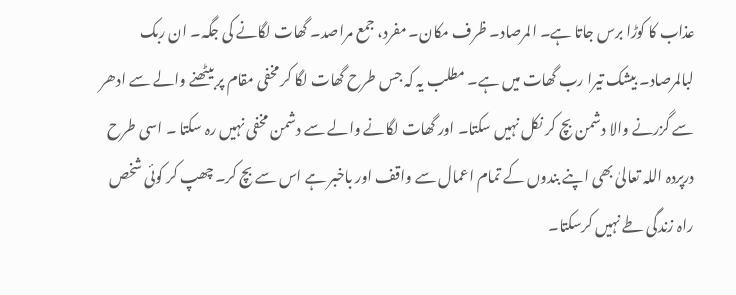عذاب کا کوڑا برس جاتا ہے۔ المرصاد۔ ظرف مکان۔ مفرد، جمع مراصد۔ گھات لگانے کی جگہ۔ ان ربک لبالمرصاد۔ بیشک تیرا رب گھات میں ہے۔ مطلب یہ کہ جس طرح گھات لگا کر مخفی مقام پر بیٹھنے والے سے ادھر سے گزرنے والا دشمن بچ کر نکل نہیں سکتا۔ اور گھات لگانے والے سے دشمن مخفی نہیں رہ سکتا ۔ اسی طرح درپردہ اللہ تعالیٰ بھی اپنے بندوں کے تمام اعمال سے واقف اور باخبر ہے اس سے بچ کر۔ چھپ کر کوئی شخص راہ زندگی طے نہیں کرسکتا۔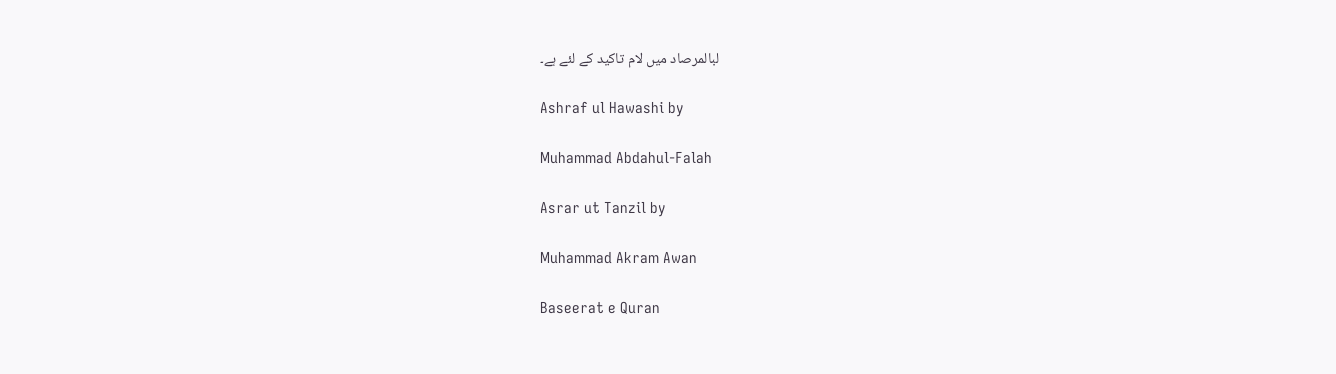لبالمرصاد میں لام تاکید کے لئے ہے۔

Ashraf ul Hawashi by

Muhammad Abdahul-Falah

Asrar ut Tanzil by

Muhammad Akram Awan

Baseerat e Quran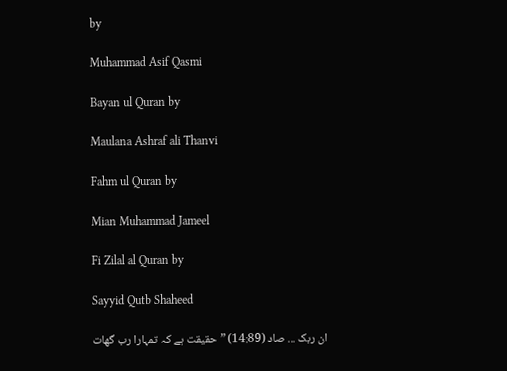by

Muhammad Asif Qasmi

Bayan ul Quran by

Maulana Ashraf ali Thanvi

Fahm ul Quran by

Mian Muhammad Jameel

Fi Zilal al Quran by

Sayyid Qutb Shaheed

ان ربک ... صاد (14:89) ” حقیقت ہے کہ تمہارا رب گھات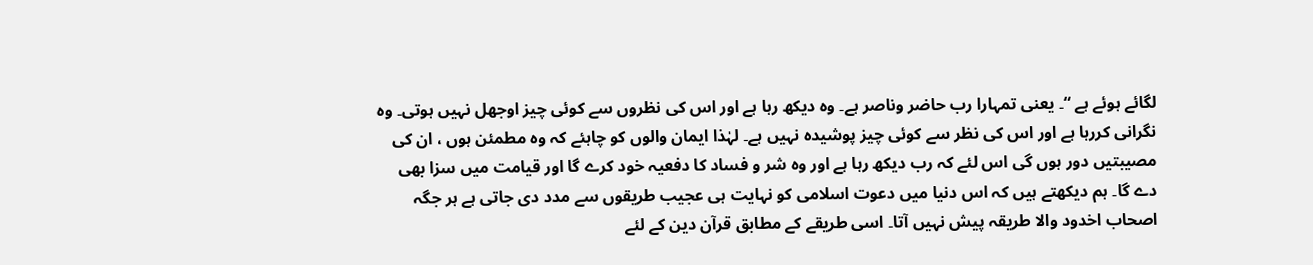لگائے ہوئے ہے “۔ یعنی تمہارا رب حاضر وناصر ہے۔ وہ دیکھ رہا ہے اور اس کی نظروں سے کوئی چیز اوجھل نہیں ہوتی۔ وہ نگرانی کررہا ہے اور اس کی نظر سے کوئی چیز پوشیدہ نہیں ہے۔ لہٰذا ایمان والوں کو چاہئے کہ وہ مطمئن ہوں ، ان کی مصیبتیں دور ہوں گی اس لئے کہ رب دیکھ رہا ہے اور وہ شر و فساد کا دفعیہ خود کرے گا اور قیامت میں سزا بھی دے گا۔ ہم دیکھتے ہیں کہ اس دنیا میں دعوت اسلامی کو نہایت ہی عجیب طریقوں سے مدد دی جاتی ہے ہر جگہ اصحاب اخدود والا طریقہ پیش نہیں آتا۔ اسی طریقے کے مطابق قرآن دین کے لئے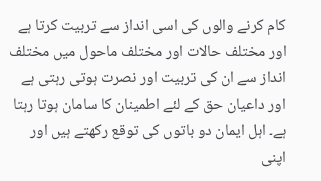کام کرنے والوں کی اسی انداز سے تربیت کرتا ہے اور مختلف حالات اور مختلف ماحول میں مختلف انداز سے ان کی تربیت اور نصرت ہوتی رہتی ہے اور داعیان حق کے لئے اطمینان کا سامان ہوتا رہتا ہے۔ اہل ایمان دو باتوں کی توقع رکھتے ہیں اور اپنی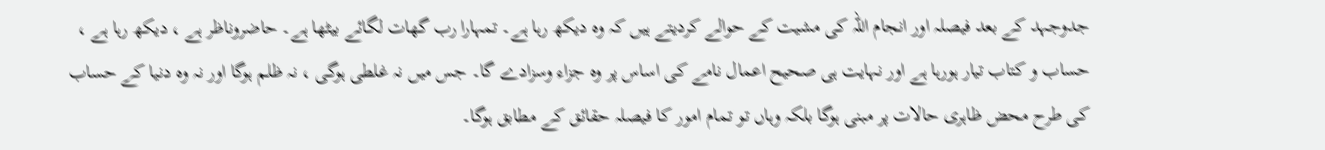جدوجہد کے بعد فیصلہ اور انجام اللہ کی مشیت کے حوالے کردیتے ہیں کہ وہ دیکھ رہا ہے۔ تمہارا رب گھات لگائے بیٹھا ہے۔ حاضروناظر ہے ، دیکھ رہا ہے ، حساب و کتاب تیار ہورہا ہے اور نہایت ہی صحیح اعمال نامے کی اساس پر وہ جزاء وسزادے گا۔ جس میں نہ غلطی ہوگی ، نہ ظلم ہوگا اور نہ وہ دنیا کے حساب کی طرح محض ظاہری حالات پر مبنی ہوگا بلکہ وہاں تو تمام امور کا فیصلہ حقائق کے مطابق ہوگا۔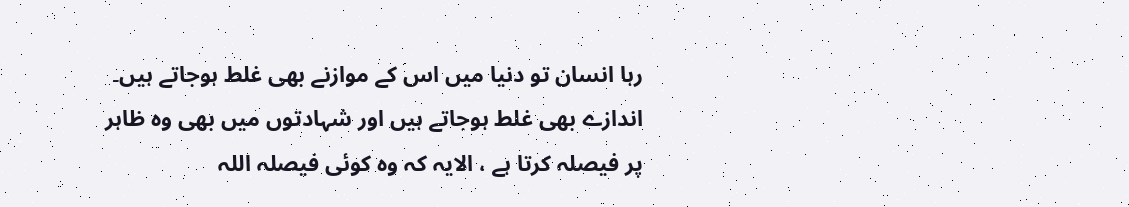رہا انسان تو دنیا میں اس کے موازنے بھی غلط ہوجاتے ہیں۔ اندازے بھی غلط ہوجاتے ہیں اور شہادتوں میں بھی وہ ظاہر پر فیصلہ کرتا ہے ، الایہ کہ وہ کوئی فیصلہ اللہ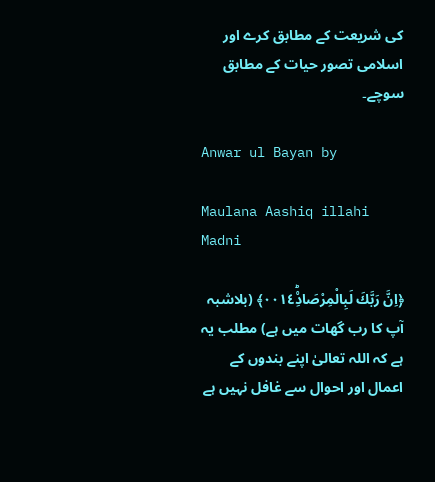کی شریعت کے مطابق کرے اور اسلامی تصور حیات کے مطابق سوچے۔

Anwar ul Bayan by

Maulana Aashiq illahi Madni

﴿اِنَّ رَبَّكَ لَبِالْمِرْصَادِ۠ؕ٠٠١٤﴾ (بلاشبہ آپ کا رب گھات میں ہے) مطلب یہ ہے کہ اللہ تعالیٰ اپنے بندوں کے اعمال اور احوال سے غافل نہیں ہے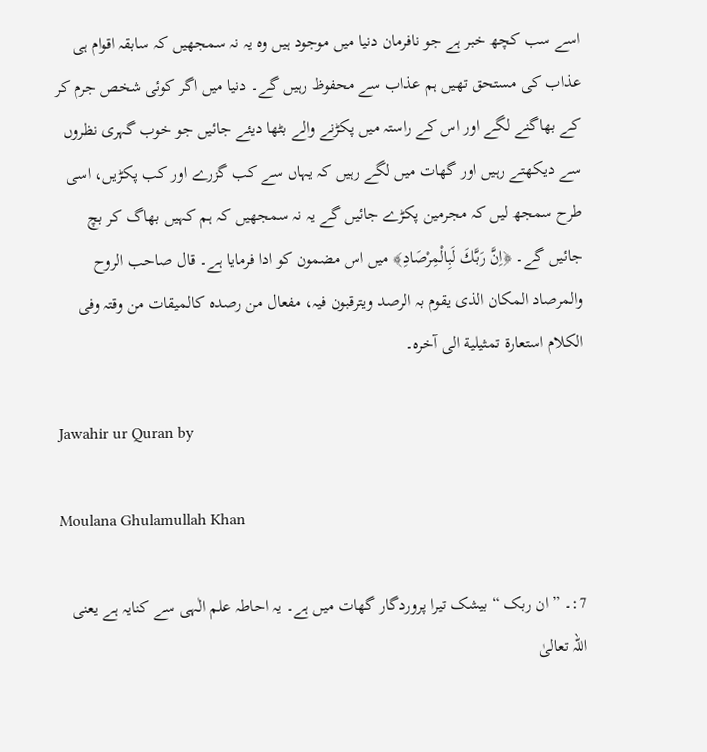اسے سب کچھ خبر ہے جو نافرمان دنیا میں موجود ہیں وہ یہ نہ سمجھیں کہ سابقہ اقوام ہی عذاب کی مستحق تھیں ہم عذاب سے محفوظ رہیں گے۔ دنیا میں اگر کوئی شخص جرم کر کے بھاگنے لگے اور اس کے راستہ میں پکڑنے والے بٹھا دیئے جائیں جو خوب گہری نظروں سے دیکھتے رہیں اور گھات میں لگے رہیں کہ یہاں سے کب گزرے اور کب پکڑیں، اسی طرح سمجھ لیں کہ مجرمین پکڑے جائیں گے یہ نہ سمجھیں کہ ہم کہیں بھاگ کر بچ جائیں گے۔ ﴿اِنَّ رَبَّكَ لَبِالْمِرْصَادِ﴾ میں اس مضمون کو ادا فرمایا ہے۔ قال صاحب الروح والمرصاد المکان الذی یقوم بہ الرصد ویترقبون فیہ، مفعال من رصدہ کالمیقات من وقتہ وفی الکلام استعارة تمثیلیة الی آخرہ۔

Jawahir ur Quran by

Moulana Ghulamullah Khan

7:۔ ” ان ربک “ بیشک تیرا پروردگار گھات میں ہے۔ یہ احاطہ علم الٰہی سے کنایہ ہے یعنی اللہ تعالیٰ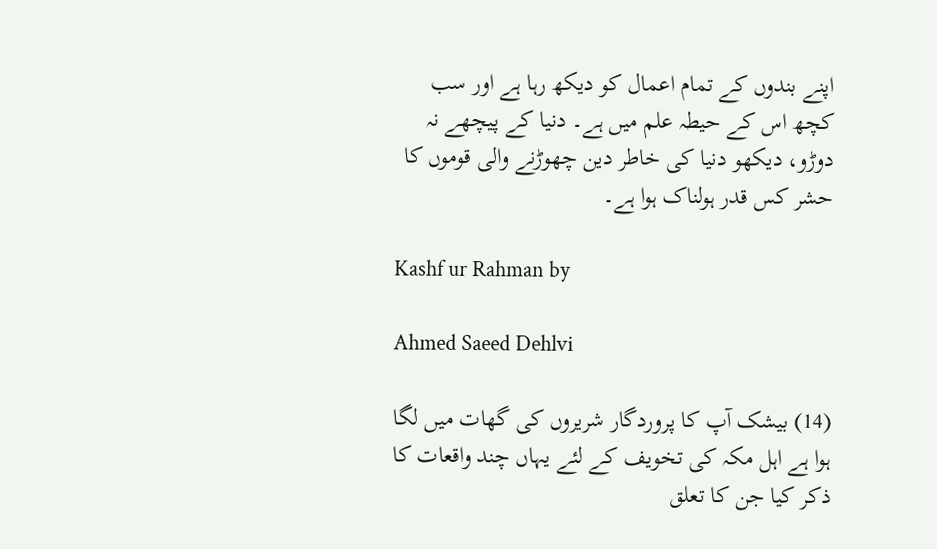اپنے بندوں کے تمام اعمال کو دیکھ رہا ہے اور سب کچھ اس کے حیطہ علم میں ہے۔ دنیا کے پیچھے نہ دوڑو، دیکھو دنیا کی خاطر دین چھوڑنے والی قوموں کا حشر کس قدر ہولناک ہوا ہے۔

Kashf ur Rahman by

Ahmed Saeed Dehlvi

(14) بیشک آپ کا پروردگار شریروں کی گھات میں لگا ہوا ہے اہل مکہ کی تخویف کے لئے یہاں چند واقعات کا ذکر کیا جن کا تعلق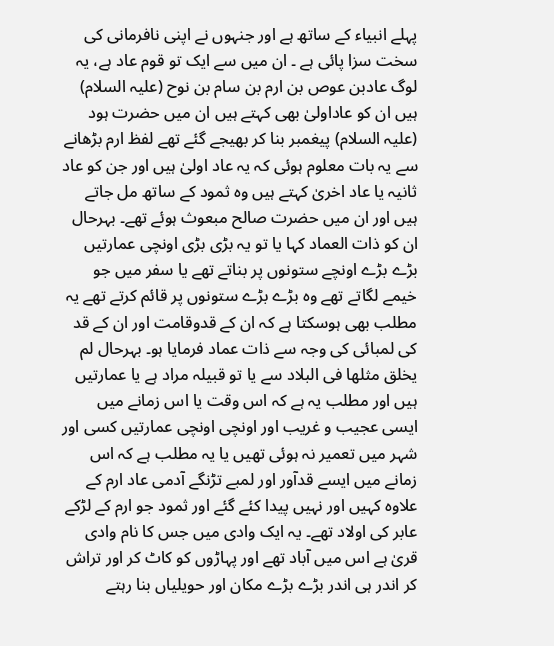پہلے انبیاء کے ساتھ ہے اور جنہوں نے اپنی نافرمانی کی سخت سزا پائی ہے ۔ ان میں سے ایک تو قوم عاد ہے، یہ لوگ عادبن عوص بن ارم بن سام بن نوح (علیہ السلام) ہیں ان کو عاداولیٰ بھی کہتے ہیں ان میں حضرت ہود (علیہ السلام) پیغمبر بنا کر بھیجے گئے تھے لفظ ارم بڑھانے سے یہ بات معلوم ہوئی کہ یہ عاد اولیٰ ہیں اور جن کو عاد ثانیہ یا عاد اخریٰ کہتے ہیں وہ ثمود کے ساتھ مل جاتے ہیں اور ان میں حضرت صالح مبعوث ہوئے تھے۔ بہرحال ان کو ذات العماد کہا یا تو یہ بڑی بڑی اونچی عمارتیں بڑے بڑے اونچے ستونوں پر بناتے تھے یا سفر میں جو خیمے لگاتے تھے وہ بڑے بڑے ستونوں پر قائم کرتے تھے یہ مطلب بھی ہوسکتا ہے کہ ان کے قدوقامت اور ان کے قد کی لمبائی کی وجہ سے ذات عماد فرمایا ہو۔ بہرحال لم یخلق مثلھا فی البلاد سے یا تو قبیلہ مراد ہے یا عمارتیں ہیں اور مطلب یہ ہے کہ اس وقت یا اس زمانے میں ایسی عجیب و غریب اور اونچی اونچی عمارتیں کسی اور شہر میں تعمیر نہ ہوئی تھیں یا یہ مطلب ہے کہ اس زمانے میں ایسے قدآور اور لمبے تڑنگے آدمی عاد ارم کے علاوہ کہیں اور نہیں پیدا کئے گئے اور ثمود جو ارم کے لڑکے عابر کی اولاد تھے۔ یہ ایک وادی میں جس کا نام وادی قریٰ ہے اس میں آباد تھے اور پہاڑوں کو کاٹ کر اور تراش کر اندر ہی اندر بڑے بڑے مکان اور حویلیاں بنا رہتے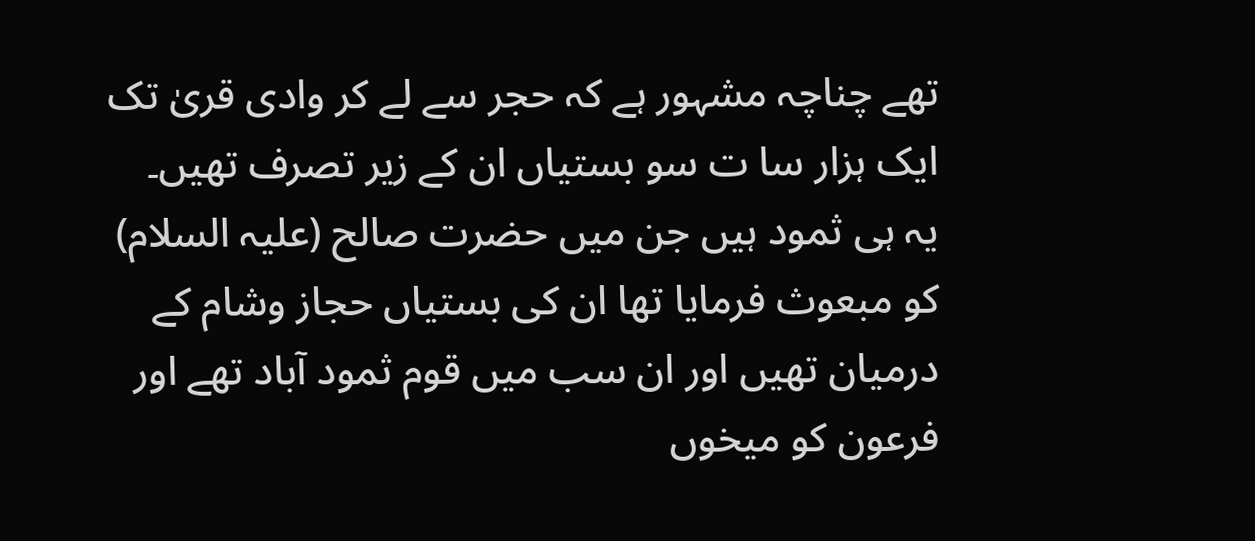تھے چناچہ مشہور ہے کہ حجر سے لے کر وادی قریٰ تک ایک ہزار سا ت سو بستیاں ان کے زیر تصرف تھیں۔ یہ ہی ثمود ہیں جن میں حضرت صالح (علیہ السلام) کو مبعوث فرمایا تھا ان کی بستیاں حجاز وشام کے درمیان تھیں اور ان سب میں قوم ثمود آباد تھے اور فرعون کو میخوں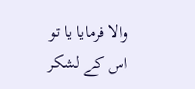والا فرمایا یا تو اس کے لشکر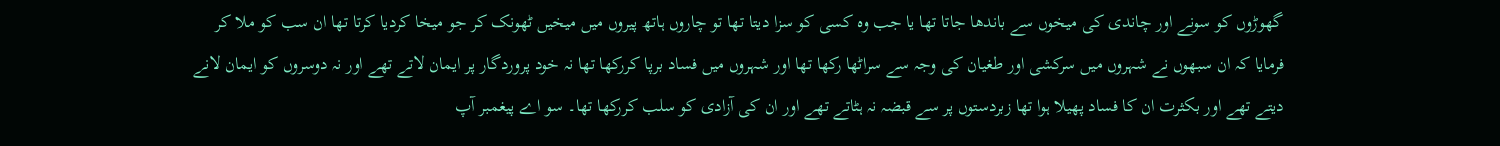گھوڑوں کو سونے اور چاندی کی میخوں سے باندھا جاتا تھا یا جب وہ کسی کو سزا دیتا تھا تو چاروں ہاتھ پیروں میں میخیں ٹھونک کر جو میخا کردیا کرتا تھا ان سب کو ملا کر فرمایا کہ ان سبھوں نے شہروں میں سرکشی اور طغیان کی وجہ سے سراٹھا رکھا تھا اور شہروں میں فساد برپا کررکھا تھا نہ خود پروردگار پر ایمان لاتے تھے اور نہ دوسروں کو ایمان لانے دیتے تھے اور بکثرت ان کا فساد پھیلا ہوا تھا زبردستوں پر سے قبضہ نہ ہٹاتے تھے اور ان کی آزادی کو سلب کررکھا تھا۔ سو اے پیغمبر آپ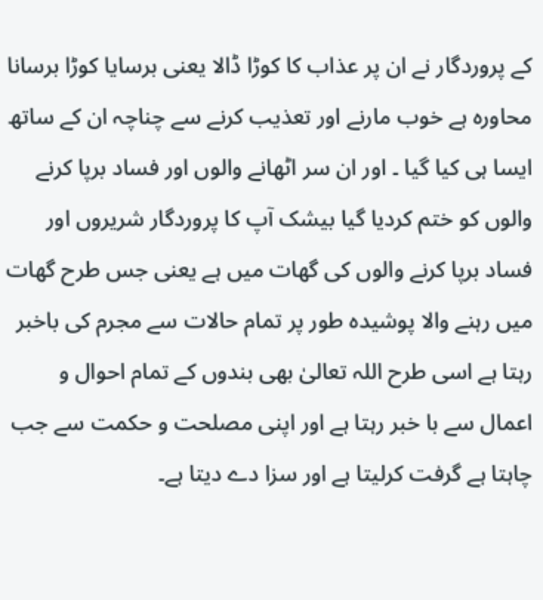کے پروردگار نے ان پر عذاب کا کوڑا ڈالا یعنی برسایا کوڑا برسانا محاورہ ہے خوب مارنے اور تعذیب کرنے سے چناچہ ان کے ساتھ ایسا ہی کیا گیا ۔ اور ان سر اٹھانے والوں اور فساد برپا کرنے والوں کو ختم کردیا گیا بیشک آپ کا پروردگار شریروں اور فساد برپا کرنے والوں کی گھات میں ہے یعنی جس طرح گھات میں رہنے والا پوشیدہ طور پر تمام حالات سے مجرم کی باخبر رہتا ہے اسی طرح اللہ تعالیٰ بھی بندوں کے تمام احوال و اعمال سے با خبر رہتا ہے اور اپنی مصلحت و حکمت سے جب چاہتا ہے گرفت کرلیتا ہے اور سزا دے دیتا ہے۔